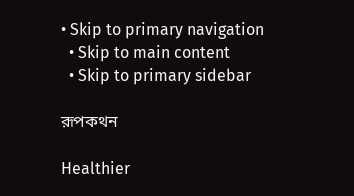• Skip to primary navigation
  • Skip to main content
  • Skip to primary sidebar

রূপকথন

Healthier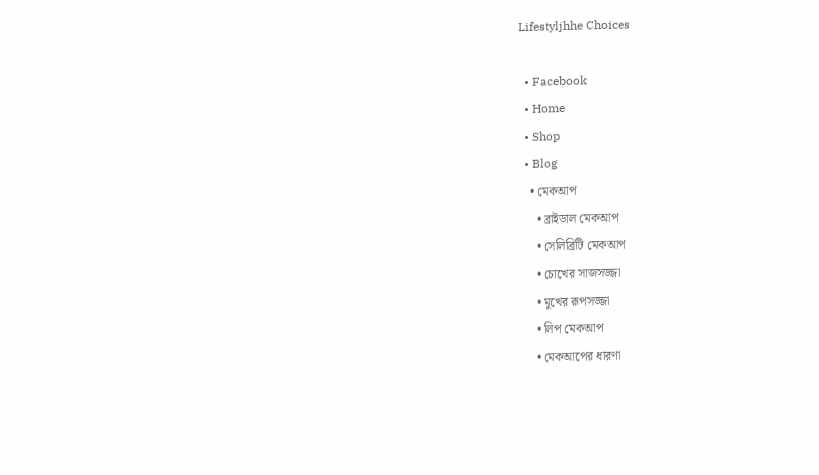Lifestyljhhe Choices

  • Facebook
  • Home
  • Shop
  • Blog
    • মেকআপ
      • ব্রাইডাল মেকআপ
      • সেলিব্রিটি মেকআপ
      • চোখের সাজসজ্জা
      • মুখের রূপসজ্জা
      • লিপ মেকআপ
      • মেকআপের ধারণা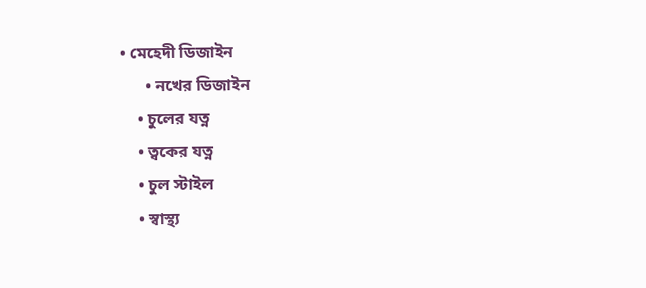• মেহেদী ডিজাইন
      • নখের ডিজাইন
    • চুলের যত্ন
    • ত্বকের যত্ন
    • চুল স্টাইল
    • স্বাস্থ্য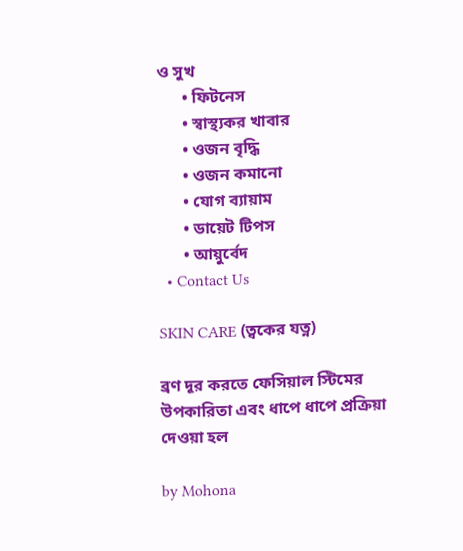ও সুখ
      • ফিটনেস
      • স্বাস্থ্যকর খাবার
      • ওজন বৃদ্ধি
      • ওজন কমানো
      • যোগ ব্যায়াম
      • ডায়েট টিপস
      • আয়ুর্বেদ
  • Contact Us

SKIN CARE (ত্বকের যত্ন)

ব্রণ দূর করতে ফেসিয়াল স্টিমের উপকারিতা এবং ধাপে ধাপে প্রক্রিয়া দেওয়া হল

by Mohona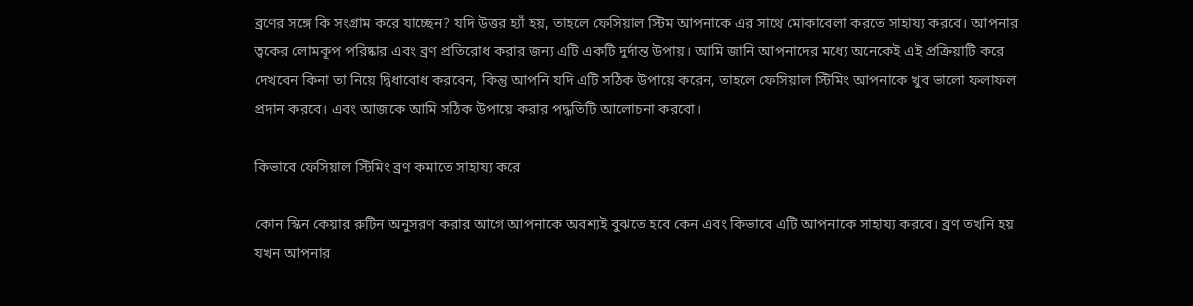ব্রণের সঙ্গে কি সংগ্রাম করে যাচ্ছেন? যদি উত্তর হ্যাঁ হয়, তাহলে ফেসিয়াল স্টিম আপনাকে এর সাথে মোকাবেলা করতে সাহায্য করবে। আপনার ত্বকের লোমকূপ পরিষ্কার এবং ব্রণ প্রতিরোধ করার জন্য এটি একটি দুর্দান্ত উপায়। আমি জানি আপনাদের মধ্যে অনেকেই এই প্রক্রিয়াটি করে দেখবেন কিনা তা নিয়ে দ্বিধাবোধ করবেন, কিন্তু আপনি যদি এটি সঠিক উপায়ে করেন, তাহলে ফেসিয়াল স্টিমিং আপনাকে খুব ভালো ফলাফল প্রদান করবে। এবং আজকে আমি সঠিক উপায়ে করার পদ্ধতিটি আলোচনা করবো।

কিভাবে ফেসিয়াল স্টিমিং ব্রণ কমাতে সাহায্য করে

কোন স্কিন কেয়ার রুটিন অনুসরণ করার আগে আপনাকে অবশ্যই বুঝতে হবে কেন এবং কিভাবে এটি আপনাকে সাহায্য করবে। ব্রণ তখনি হয় যখন আপনার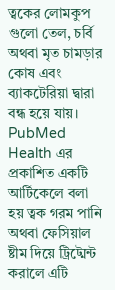ত্বকের লোমকুপ গুলো তেল, চর্বি অথবা মৃত চামড়ার কোষ এবং ব্যাকটেরিয়া দ্বারা বন্ধ হয়ে যায়। PubMed Health এর প্রকাশিত একটি আর্টিকেলে বলা হয় ত্বক গরম পানি অথবা ফেসিয়াল ষ্টীম দিয়ে ট্রিট্মেন্ট করালে এটি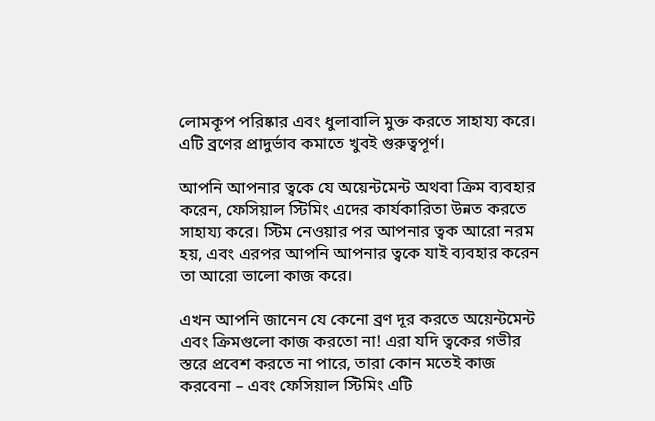লোমকূপ পরিষ্কার এবং ধুলাবালি মুক্ত করতে সাহায্য করে। এটি ব্রণের প্রাদুর্ভাব কমাতে খুবই গুরুত্বপূর্ণ।

আপনি আপনার ত্বকে যে অয়েন্টমেন্ট অথবা ক্রিম ব্যবহার করেন, ফেসিয়াল স্টিমিং এদের কার্যকারিতা উন্নত করতে সাহায্য করে। স্টিম নেওয়ার পর আপনার ত্বক আরো নরম হয়, এবং এরপর আপনি আপনার ত্বকে যাই ব্যবহার করেন তা আরো ভালো কাজ করে।

এখন আপনি জানেন যে কেনো ব্রণ দূর করতে অয়েন্টমেন্ট এবং ক্রিমগুলো কাজ করতো না! এরা যদি ত্বকের গভীর স্তরে প্রবেশ করতে না পারে, তারা কোন মতেই কাজ করবেনা – এবং ফেসিয়াল স্টিমিং এটি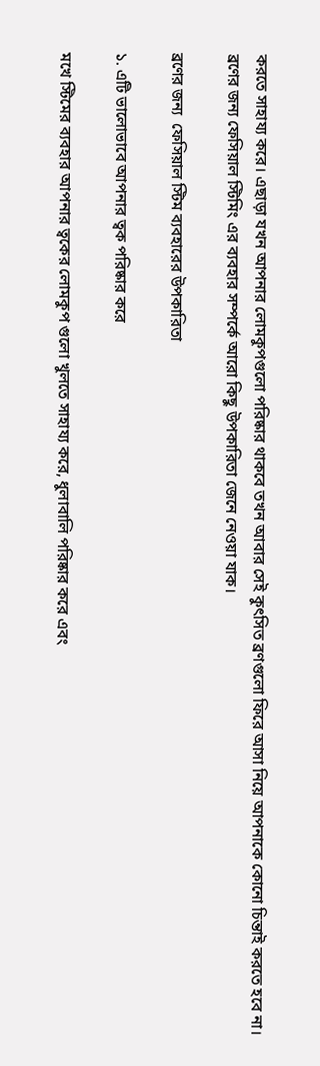করতে সাহায্য করে। এছাড়া যখন আপনার লোমকুপগুলো পরিষ্কার থাকবে তখন আবার সেই কুৎসিত ব্রণগুলো ফিরে আসা নিয়ে আপনাকে কোনো চিন্তাই করতে হবে না। ব্রণের জন্য ফেসিয়াল স্টিমিং এর ব্যবহার সম্পর্কে আরো কিছু উপকারিতা জেনে নেওয়া যাক।

ব্রণের জন্য  ফেসিয়াল স্টিম ব্যবহারের উপকারিতা

১. এটি ভালোভাবে আপনার ত্বক পরিষ্কার করে

মখে স্টিমের ব্যবহার আপনার ত্বকের লোমকুপ গুলো খুলতে সাহায্য করে, ধুলাবালি পরিষ্কার করে এবং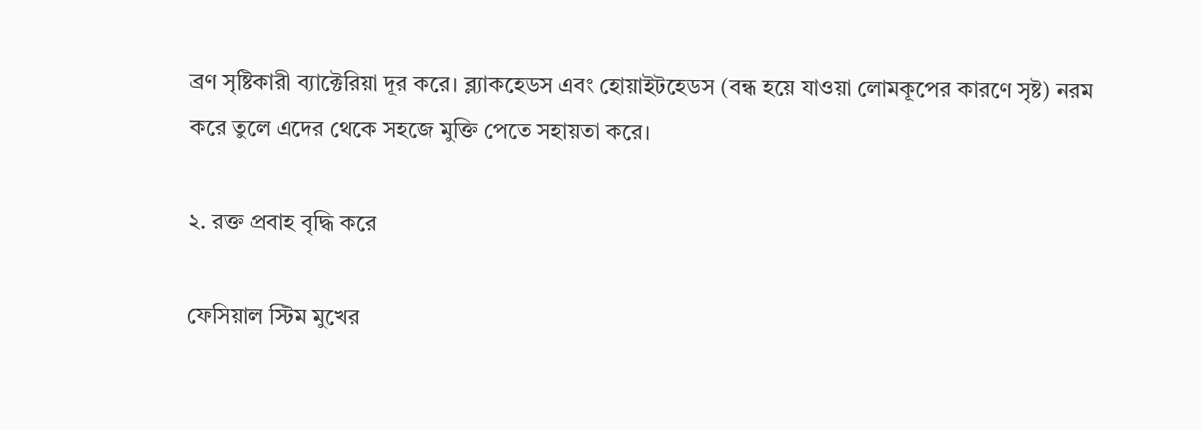ব্রণ সৃষ্টিকারী ব্যাক্টেরিয়া দূর করে। ব্ল্যাকহেডস এবং হোয়াইটহেডস (বন্ধ হয়ে যাওয়া লোমকূপের কারণে সৃষ্ট) নরম করে তুলে এদের থেকে সহজে মুক্তি পেতে সহায়তা করে।

২. রক্ত প্রবাহ বৃদ্ধি করে

ফেসিয়াল স্টিম মুখের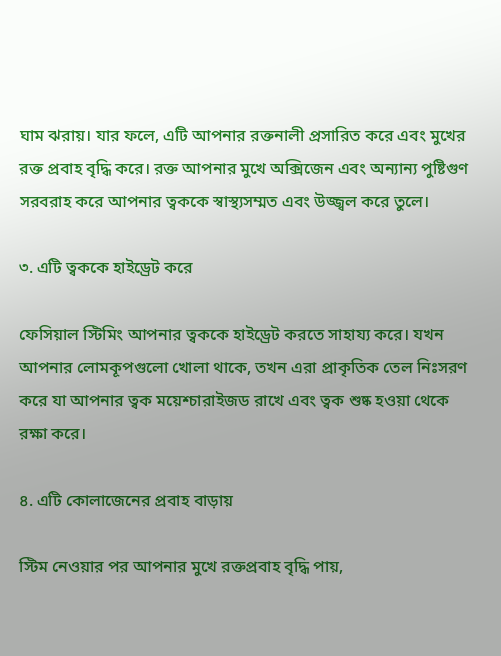ঘাম ঝরায়। যার ফলে, এটি আপনার রক্তনালী প্রসারিত করে এবং মুখের রক্ত প্রবাহ বৃদ্ধি করে। রক্ত আপনার মুখে অক্সিজেন এবং অন্যান্য পুষ্টিগুণ সরবরাহ করে আপনার ত্বককে স্বাস্থ্যসম্মত এবং উজ্জ্বল করে তুলে।

৩. এটি ত্বককে হাইড্রেট করে

ফেসিয়াল স্টিমিং আপনার ত্বককে হাইড্রেট করতে সাহায্য করে। যখন আপনার লোমকূপগুলো খোলা থাকে, তখন এরা প্রাকৃতিক তেল নিঃসরণ করে যা আপনার ত্বক ময়েশ্চারাইজড রাখে এবং ত্বক শুষ্ক হওয়া থেকে রক্ষা করে।

৪. এটি কোলাজেনের প্রবাহ বাড়ায়

স্টিম নেওয়ার পর আপনার মুখে রক্তপ্রবাহ বৃদ্ধি পায়,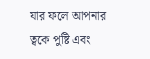যার ফলে আপনার ত্বকে পুষ্টি এবং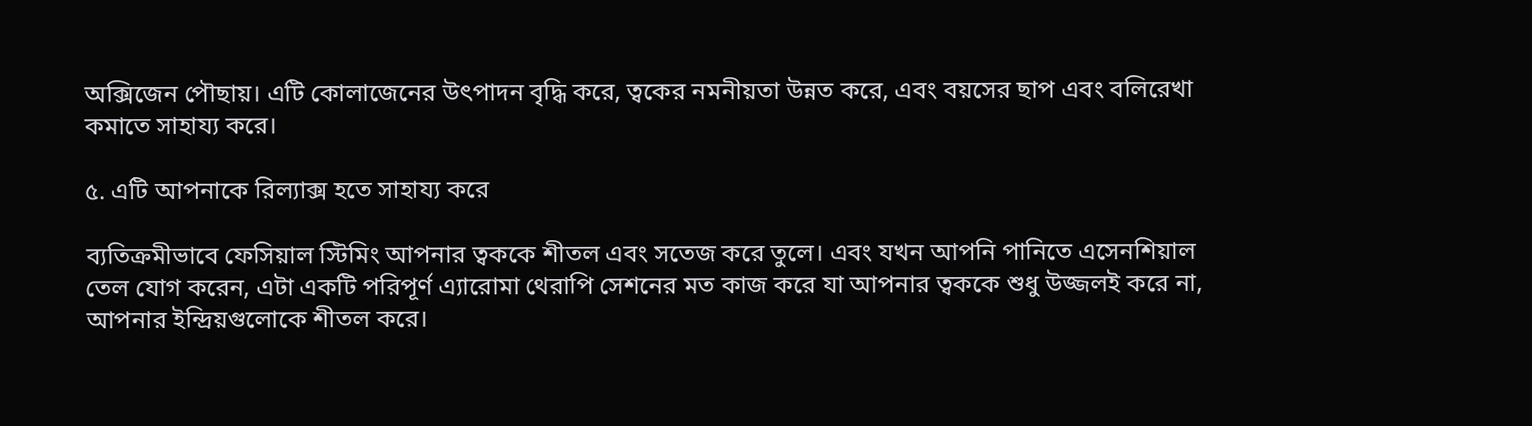অক্সিজেন পৌছায়। এটি কোলাজেনের উৎপাদন বৃদ্ধি করে, ত্বকের নমনীয়তা উন্নত করে, এবং বয়সের ছাপ এবং বলিরেখা কমাতে সাহায্য করে।

৫. এটি আপনাকে রিল্যাক্স হতে সাহায্য করে

ব্যতিক্রমীভাবে ফেসিয়াল স্টিমিং আপনার ত্বককে শীতল এবং সতেজ করে তুলে। এবং যখন আপনি পানিতে এসেনশিয়াল তেল যোগ করেন, এটা একটি পরিপূর্ণ এ্যারোমা থেরাপি সেশনের মত কাজ করে যা আপনার ত্বককে শুধু উজ্জলই করে না, আপনার ইন্দ্রিয়গুলোকে শীতল করে।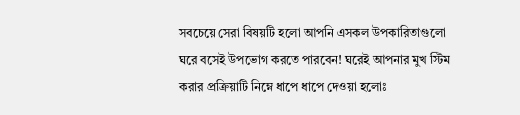সবচেয়ে সেরা বিষয়টি হলো আপনি এসকল উপকারিতাগুলো ঘরে বসেই উপভোগ করতে পারবেন! ঘরেই আপনার মুখ স্টিম করার প্রক্রিয়াটি নিম্নে ধাপে ধাপে দেওয়া হলোঃ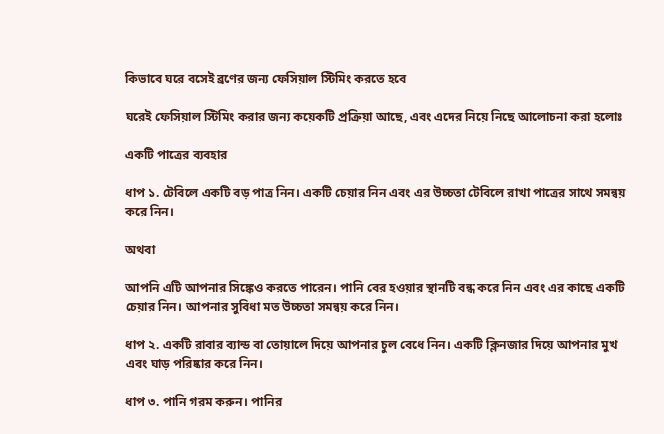কিভাবে ঘরে বসেই ব্রণের জন্য ফেসিয়াল স্টিমিং করতে হবে

ঘরেই ফেসিয়াল স্টিমিং করার জন্য কয়েকটি প্রক্রিয়া আছে, এবং এদের নিয়ে নিছে আলোচনা করা হলোঃ

একটি পাত্রের ব্যবহার

ধাপ ১. টেবিলে একটি বড় পাত্র নিন। একটি চেয়ার নিন এবং এর উচ্চতা টেবিলে রাখা পাত্রের সাথে সমন্বয় করে নিন।

অথবা

আপনি এটি আপনার সিঙ্কেও করতে পারেন। পানি বের হওয়ার স্থানটি বন্ধ করে নিন এবং এর কাছে একটি চেয়ার নিন। আপনার সুবিধা মত উচ্চতা সমন্বয় করে নিন।

ধাপ ২. একটি রাবার ব্যান্ড বা তোয়ালে দিয়ে আপনার চুল বেধে নিন। একটি ক্লিনজার দিয়ে আপনার মুখ এবং ঘাড় পরিষ্কার করে নিন।

ধাপ ৩. পানি গরম করুন। পানির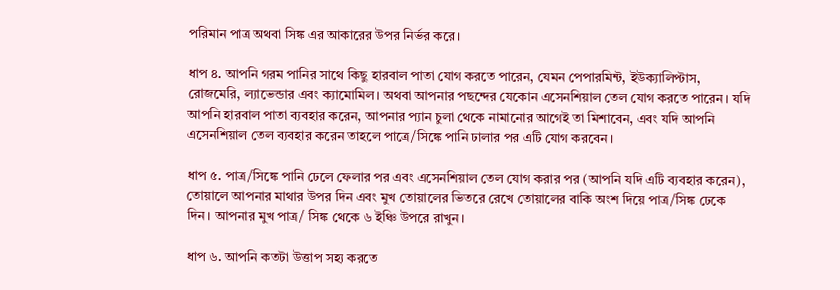পরিমান পাত্র অথবা সিঙ্ক এর আকারের উপর নির্ভর করে।

ধাপ ৪. আপনি গরম পানির সাথে কিছু হারবাল পাতা যোগ করতে পারেন, যেমন পেপারমিন্ট, ইউক্যালিপ্টাস, রোজমেরি, ল্যাভেন্ডার এবং ক্যামোমিল। অথবা আপনার পছন্দের যেকোন এসেনশিয়াল তেল যোগ করতে পারেন। যদি আপনি হারবাল পাতা ব্যবহার করেন, আপনার প্যান চুলা থেকে নামানোর আগেই তা মিশাবেন, এবং যদি আপনি এসেনশিয়াল তেল ব্যবহার করেন তাহলে পাত্রে/সিঙ্কে পানি ঢালার পর এটি যোগ করবেন।

ধাপ ৫. পাত্র/সিঙ্কে পানি ঢেলে ফেলার পর এবং এসেনশিয়াল তেল যোগ করার পর (আপনি যদি এটি ব্যবহার করেন), তোয়ালে আপনার মাথার উপর দিন এবং মুখ তোয়ালের ভিতরে রেখে তোয়ালের বাকি অংশ দিয়ে পাত্র/সিঙ্ক ঢেকে দিন। আপনার মুখ পাত্র/ সিঙ্ক থেকে ৬ ইঞ্চি উপরে রাখুন।

ধাপ ৬. আপনি কতটা উত্তাপ সহ্য করতে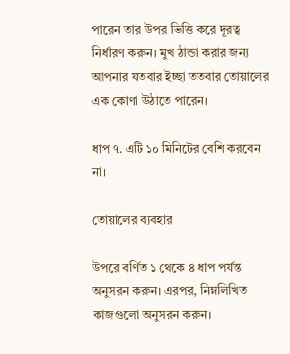পারেন তার উপর ভিত্তি করে দূরত্ব নির্ধারণ করুন। মুখ ঠান্ডা করার জন্য আপনার যতবার ইচ্ছা ততবার তোয়ালের এক কোণা উঠাতে পারেন।

ধাপ ৭. এটি ১০ মিনিটের বেশি করবেন না।

তোয়ালের ব্যবহার

উপরে বর্ণিত ১ থেকে ৪ ধাপ পর্যন্ত অনুসরন করুন। এরপর, নিম্নলিখিত কাজগুলো অনুসরন করুন।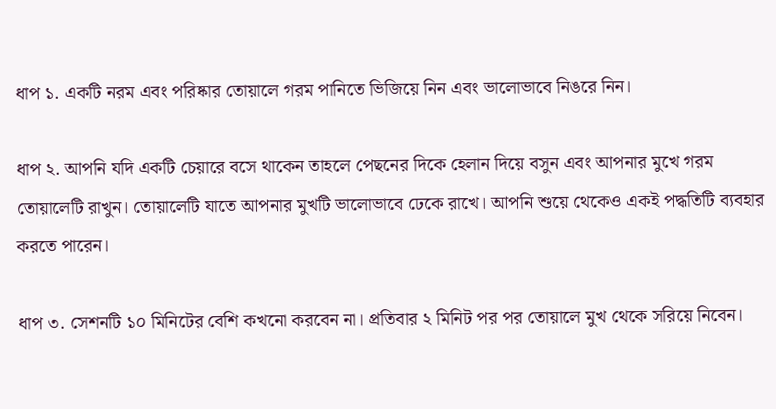ধাপ ১. একটি নরম এবং পরিষ্কার তোয়ালে গরম পানিতে ভিজিয়ে নিন এবং ভালোভাবে নিঙরে নিন।

ধাপ ২. আপনি যদি একটি চেয়ারে বসে থাকেন তাহলে পেছনের দিকে হেলান দিয়ে বসুন এবং আপনার মুখে গরম তোয়ালেটি রাখুন। তোয়ালেটি যাতে আপনার মুখটি ভালোভাবে ঢেকে রাখে। আপনি শুয়ে থেকেও একই পদ্ধতিটি ব্যবহার করতে পারেন।

ধাপ ৩. সেশনটি ১০ মিনিটের বেশি কখনো করবেন না। প্রতিবার ২ মিনিট পর পর তোয়ালে মুখ থেকে সরিয়ে নিবেন।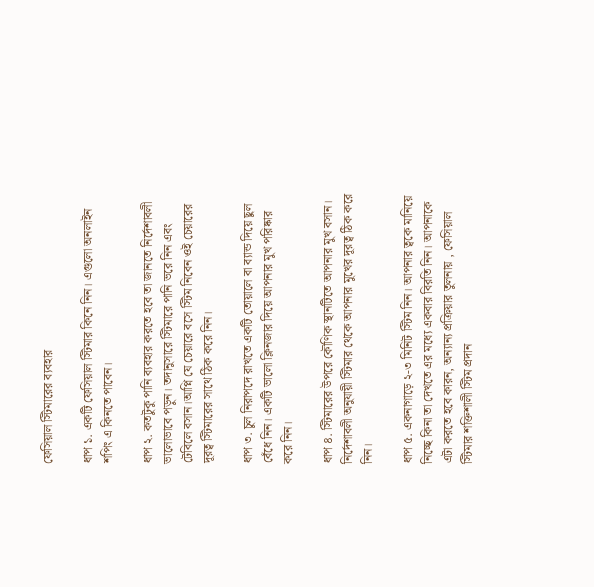ফেসিয়াল স্টিমারের ব্যবহার

ধাপ ১. একটি ফেসিয়াল স্টিমার কিনে নিন। এগুলো অনলাইন শপিং এ কিনতে পাবেন।

ধাপ ২. কতটুকু পানি ব্যবহার করতে হবে তা জানতে নির্দেশাবলী ভালোভাবে পড়ুন। তদানুসারে স্টিমারে পানি ভরে নিন এবং টেবিলে বসান।আপ্নি যে চেয়ারে বসে স্টিম নিবেন ওই চেয়ারের দূরত্ব স্টিমারের সাথে ঠিক করে নিন।

ধাপ ৩. চুল নিরাপদে রাখতে একটি তোয়ালে বা ব্যান্ড দিয়ে ছুল বেঁধে নিন। একটি ভালো ক্লিনজার দিয়ে আপনার মুখ পরিষ্কার করে নিন।

ধাপ ৪. স্টিমারের উপরে কৌণিক স্থানটিতে আপনার মুখ বসান। নির্দেশাবলী অনুযায়ী স্টিমার থেকে আপনার মুখের দূরত্ব ঠিক করে নিন।

ধাপ ৫. একনাগাড়ে ২-৩ মিনিট স্টিম নিন। আপনার ত্বকে মানিয়ে নিচ্ছে কিনা তা দেখতে এর মধ্যে একবার বিরতি নিন। আপনাকে এটা করতে হবে কারন, অন্যান্য প্রক্রিয়ার তুলনায় , ফেসিয়াল স্টিমার শক্তিশালী স্টিম প্রদান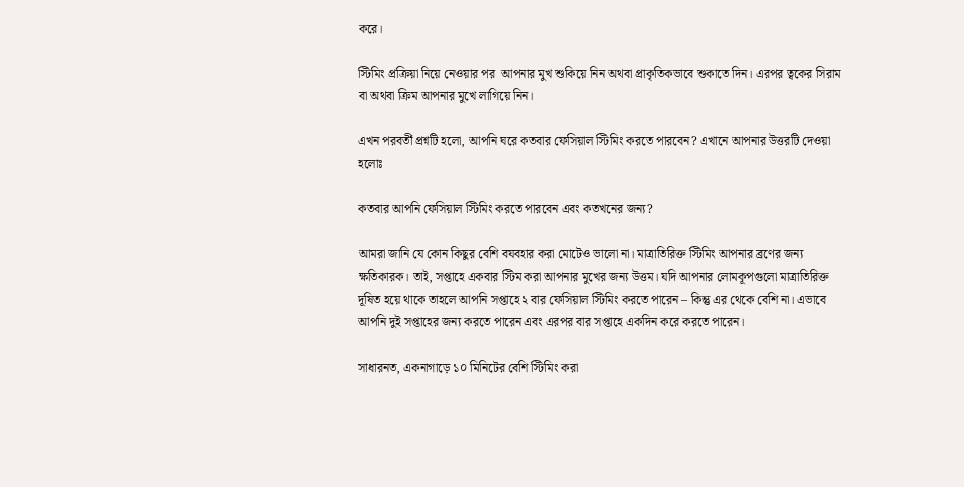করে।

স্টিমিং প্রক্রিয়া নিয়ে নেওয়ার পর  আপনার মুখ শুকিয়ে নিন অথবা প্রাকৃতিকভাবে শুকাতে দিন। এরপর ত্বকের সিরাম বা অথবা ক্রিম আপনার মুখে লাগিয়ে নিন।

এখন পরবর্তী প্রশ্নটি হলো, আপনি ঘরে কতবার ফেসিয়াল স্টিমিং করতে পারবেন? এখানে আপনার উত্তরটি দেওয়া হলোঃ

কতবার আপনি ফেসিয়াল স্টিমিং করতে পারবেন এবং কতখনের জন্য?

আমরা জানি যে কোন কিছুর বেশি বযবহার করা মোটেও ভালো না। মাত্রাতিরিক্ত স্টিমিং আপনার ব্রণের জন্য ক্ষতিকারক। তাই, সপ্তাহে একবার স্টিম করা আপনার মুখের জন্য উত্তম। যদি আপনার লোমকূপগুলো মাত্রাতিরিক্ত দূষিত হয়ে থাকে তাহলে আপনি সপ্তাহে ২ বার ফেসিয়াল স্টিমিং করতে পারেন – কিন্তু এর থেকে বেশি না। এভাবে আপনি দুই সপ্তাহের জন্য করতে পারেন এবং এরপর বার সপ্তাহে একদিন করে করতে পারেন।

সাধারনত, একনাগাড়ে ১০ মিনিটের বেশি স্টিমিং করা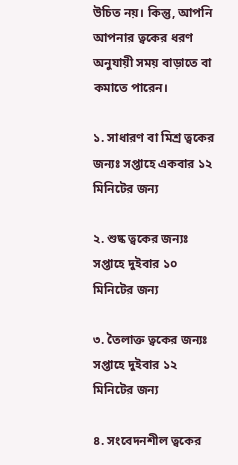উচিত নয়। কিন্তু, আপনি আপনার ত্বকের ধরণ অনুযায়ী সময় বাড়াতে বা কমাতে পারেন।

১. সাধারণ বা মিশ্র ত্বকের জন্যঃ সপ্তাহে একবার ১২ মিনিটের জন্য

২. শুষ্ক ত্বকের জন্যঃ সপ্তাহে দুইবার ১০ মিনিটের জন্য

৩. তৈলাক্ত ত্বকের জন্যঃ সপ্তাহে দুইবার ১২ মিনিটের জন্য

৪. সংবেদনশীল ত্বকের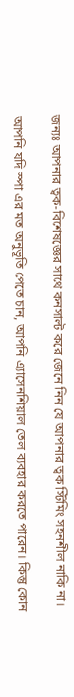জন্যঃ আপনার ত্বক-বিশেষজ্ঞের সাথে কনসাল্ট করে জেনে নিন যে আপনার ত্বক স্টিমিং সহনশীল নাকি না।

আপনি যদি স্পা এর মত অনুভূতি পেতে চান, আপনি এ্যাসেনশিয়াল তেল ব্যবহার করতে পারেন। কিন্তু কোন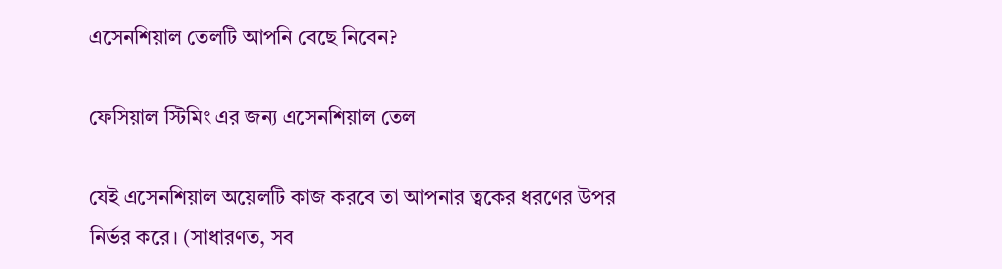এসেনশিয়াল তেলটি আপনি বেছে নিবেন?

ফেসিয়াল স্টিমিং এর জন্য এসেনশিয়াল তেল

যেই এসেনশিয়াল অয়েলটি কাজ করবে তা আপনার ত্বকের ধরণের উপর নির্ভর করে। (সাধারণত, সব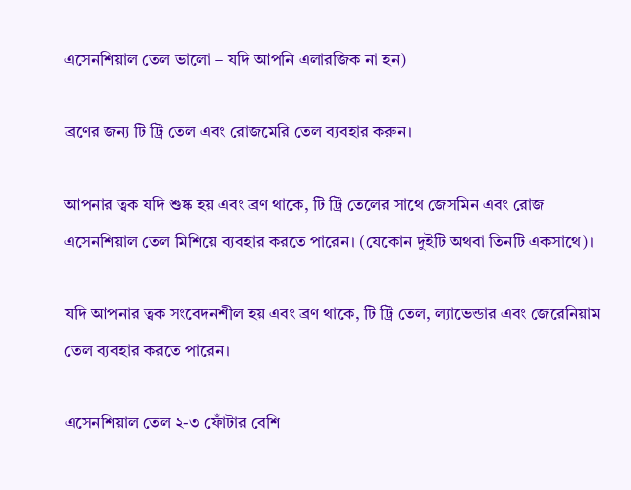এসেনশিয়াল তেল ভালো – যদি আপনি এলারজিক না হন)

ব্রণের জন্য টি ট্রি তেল এবং রোজমেরি তেল ব্যবহার করুন।

আপনার ত্বক যদি শুষ্ক হয় এবং ব্রণ থাকে, টি ট্রি তেলের সাথে জেসমিন এবং রোজ এসেনশিয়াল তেল মিশিয়ে ব্যবহার করতে পারেন। (যেকোন দুইটি অথবা তিনটি একসাথে)।

যদি আপনার ত্বক সংবেদনশীল হয় এবং ব্রণ থাকে, টি ট্রি তেল, ল্যাভেন্ডার এবং জেরেনিয়াম তেল ব্যবহার করতে পারেন।

এসেনশিয়াল তেল ২-৩ ফোঁটার বেশি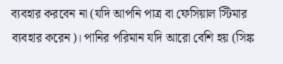ব্যবহার করবেন না (যদি আপনি পাত্র বা ফেসিয়াল স্টিমার ব্যবহার করেন)। পানির পরিমান যদি আরো বেশি হয় (সিঙ্ক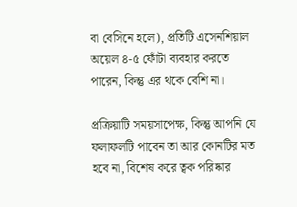বা বেসিনে হলে), প্রতিটি এসেনশিয়াল অয়েল ৪-৫ ফোঁটা ব্যবহার করতে পারেন, কিন্তু এর থকে বেশি না।

প্রক্রিয়াটি সময়সাপেক্ষ, কিন্তু আপনি যে ফলাফলটি পাবেন তা আর কোনটির মত হবে না, বিশেষ করে ত্বক পরিষ্কার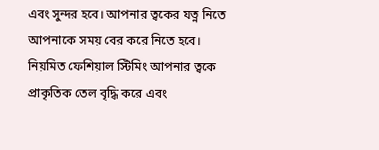এবং সুন্দর হবে। আপনার ত্বকের যত্ন নিতে আপনাকে সময় বের করে নিতে হবে। নিয়মিত ফেশিয়াল স্টিমিং আপনার ত্বকে প্রাকৃতিক তেল বৃদ্ধি করে এবং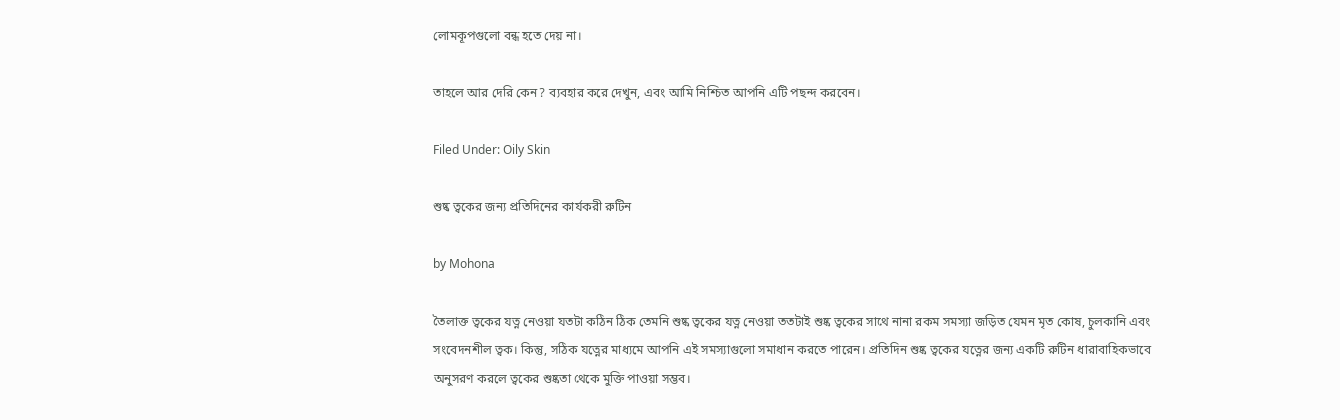লোমকূপগুলো বন্ধ হতে দেয় না।

তাহলে আর দেরি কেন? ব্যবহার করে দেখুন, এবং আমি নিশ্চিত আপনি এটি পছন্দ করবেন।

Filed Under: Oily Skin

শুষ্ক ত্বকের জন্য প্রতিদিনের কার্যকরী রুটিন

by Mohona

তৈলাক্ত ত্বকের যত্ন নেওয়া যতটা কঠিন ঠিক তেমনি শুষ্ক ত্বকের যত্ন নেওয়া ততটাই শুষ্ক ত্বকের সাথে নানা রকম সমস্যা জড়িত যেমন মৃত কোষ, চুলকানি এবং সংবেদনশীল ত্বক। কিন্তু, সঠিক যত্নের মাধ্যমে আপনি এই সমস্যাগুলো সমাধান করতে পারেন। প্রতিদিন শুষ্ক ত্বকের যত্নের জন্য একটি রুটিন ধারাবাহিকভাবে অনুসরণ করলে ত্বকের শুষ্কতা থেকে মুক্তি পাওয়া সম্ভব।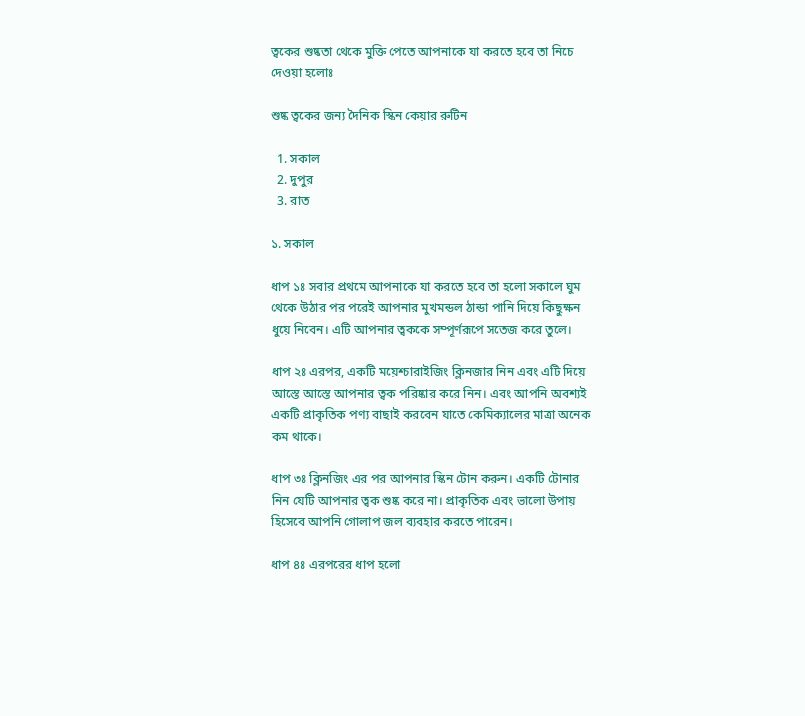ত্বকের শুষ্কতা থেকে মুক্তি পেতে আপনাকে যা করতে হবে তা নিচে দেওয়া হলোঃ

শুষ্ক ত্বকের জন্য দৈনিক স্কিন কেয়ার রুটিন

  1. সকাল
  2. দুপুর
  3. রাত

১. সকাল

ধাপ ১ঃ সবার প্রথমে আপনাকে যা করতে হবে তা হলো সকালে ঘুম থেকে উঠার পর পরেই আপনার মুখমন্ডল ঠান্ডা পানি দিয়ে কিছুক্ষন ধুয়ে নিবেন। এটি আপনার ত্বককে সম্পূর্ণরূপে সতেজ করে তুলে।

ধাপ ২ঃ এরপর, একটি ময়েশ্চারাইজিং ক্লিনজার নিন এবং এটি দিয়ে আস্তে আস্তে আপনার ত্বক পরিষ্কার করে নিন। এবং আপনি অবশ্যই একটি প্রাকৃতিক পণ্য বাছাই করবেন যাতে কেমিক্যালের মাত্রা অনেক কম থাকে।

ধাপ ৩ঃ ক্লিনজিং এর পর আপনার স্কিন টোন করুন। একটি টোনার নিন যেটি আপনার ত্বক শুষ্ক করে না। প্রাকৃতিক এবং ভালো উপায় হিসেবে আপনি গোলাপ জল ব্যবহার করতে পারেন।

ধাপ ৪ঃ এরপরের ধাপ হলো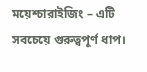ময়েশ্চারাইজিং – এটি সবচেয়ে গুরুত্বপূর্ণ ধাপ।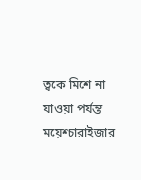ত্বকে মিশে না যাওয়া পর্যন্ত ময়েশ্চারাইজার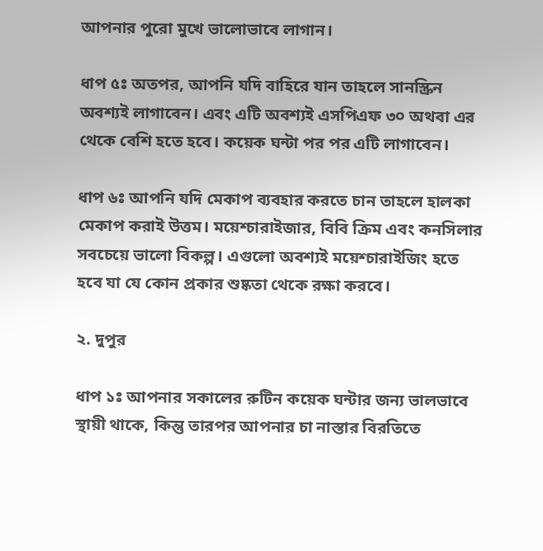আপনার পুরো মুখে ভালোভাবে লাগান।

ধাপ ৫ঃ অতপর, আপনি যদি বাহিরে যান তাহলে সানস্ক্রিন অবশ্যই লাগাবেন। এবং এটি অবশ্যই এসপিএফ ৩০ অথবা এর থেকে বেশি হতে হবে। কয়েক ঘন্টা পর পর এটি লাগাবেন।

ধাপ ৬ঃ আপনি যদি মেকাপ ব্যবহার করতে চান তাহলে হালকা মেকাপ করাই উত্তম। ময়েশ্চারাইজার, বিবি ক্রিম এবং কনসিলার সবচেয়ে ভালো বিকল্প। এগুলো অবশ্যই ময়েশ্চারাইজিং হতে হবে যা যে কোন প্রকার শুষ্কতা থেকে রক্ষা করবে।

২. দুপুর

ধাপ ১ঃ আপনার সকালের রুটিন কয়েক ঘন্টার জন্য ভালভাবে স্থায়ী থাকে, কিন্তু তারপর আপনার চা নাস্তার বিরতিতে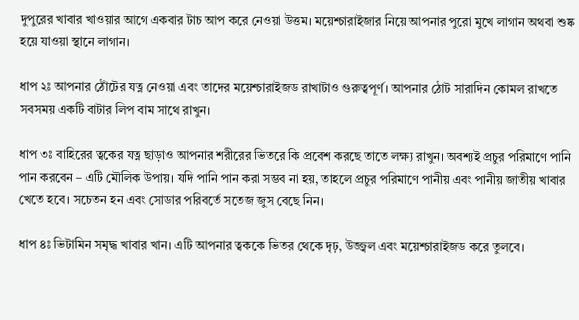দুপুরের খাবার খাওয়ার আগে একবার টাচ আপ করে নেওয়া উত্তম। ময়েশ্চারাইজার নিয়ে আপনার পুরো মুখে লাগান অথবা শুষ্ক হয়ে যাওয়া স্থানে লাগান।

ধাপ ২ঃ আপনার ঠোঁটের যত্ন নেওয়া এবং তাদের ময়েশ্চারাইজড রাখাটাও গুরুত্বপূর্ণ। আপনার ঠোট সারাদিন কোমল রাখতে সবসময় একটি বাটার লিপ বাম সাথে রাখুন।

ধাপ ৩ঃ বাহিরের ত্বকের যত্ন ছাড়াও আপনার শরীরের ভিতরে কি প্রবেশ করছে তাতে লক্ষ্য রাখুন। অবশ্যই প্রচুর পরিমাণে পানি পান করবেন – এটি মৌলিক উপায়। যদি পানি পান করা সম্ভব না হয়, তাহলে প্রচুর পরিমাণে পানীয় এবং পানীয় জাতীয় খাবার খেতে হবে। সচেতন হন এবং সোডার পরিবর্তে সতেজ জুস বেছে নিন।

ধাপ ৪ঃ ভিটামিন সমৃদ্ধ খাবার খান। এটি আপনার ত্বককে ভিতর থেকে দৃঢ়, উজ্জ্বল এবং ময়েশ্চারাইজড করে তুলবে।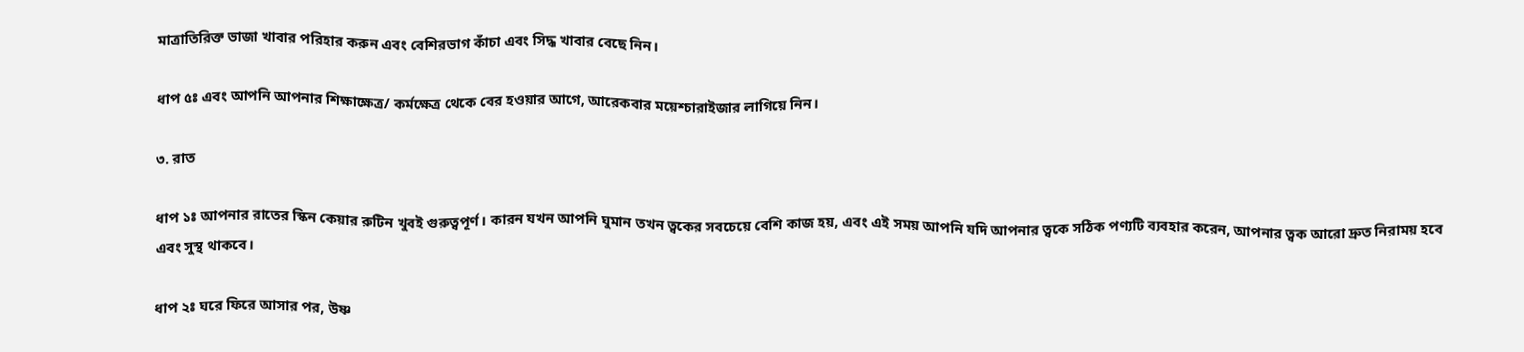মাত্রাতিরিক্ত ভাজা খাবার পরিহার করুন এবং বেশিরভাগ কাঁচা এবং সিদ্ধ খাবার বেছে নিন।

ধাপ ৫ঃ এবং আপনি আপনার শিক্ষাক্ষেত্র/ কর্মক্ষেত্র থেকে বের হওয়ার আগে, আরেকবার ময়েশ্চারাইজার লাগিয়ে নিন।

৩. রাত

ধাপ ১ঃ আপনার রাতের স্কিন কেয়ার রুটিন খুবই গুরুত্বপূর্ণ। কারন যখন আপনি ঘুমান তখন ত্বকের সবচেয়ে বেশি কাজ হয়, এবং এই সময় আপনি যদি আপনার ত্বকে সঠিক পণ্যটি ব্যবহার করেন, আপনার ত্বক আরো দ্রুত নিরাময় হবে এবং সুস্থ থাকবে।

ধাপ ২ঃ ঘরে ফিরে আসার পর, উষ্ণ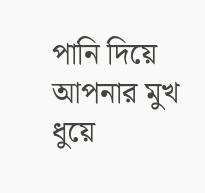পানি দিয়ে আপনার মুখ ধুয়ে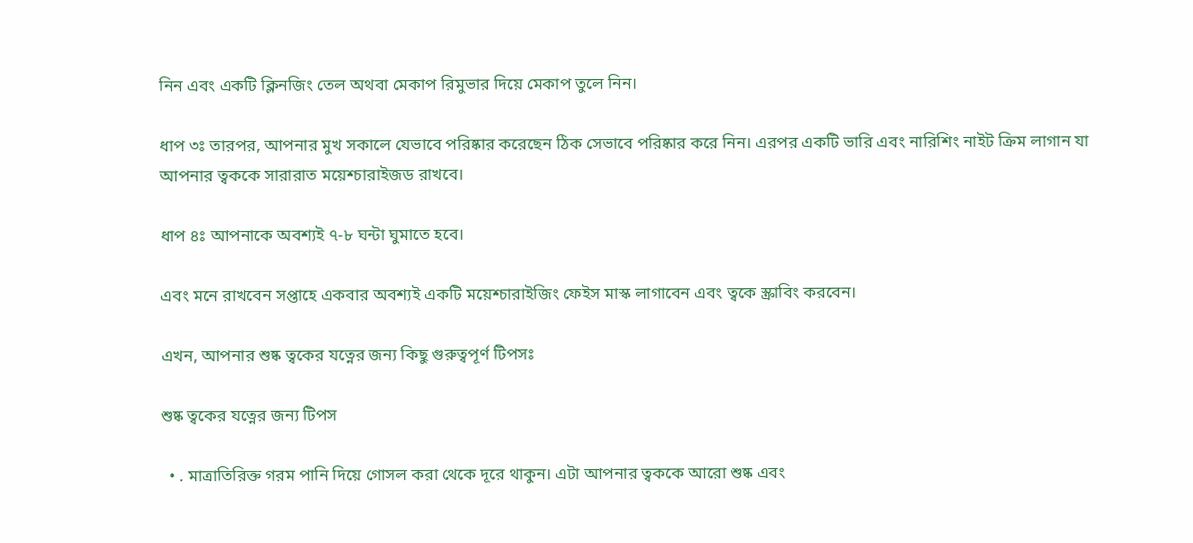নিন এবং একটি ক্লিনজিং তেল অথবা মেকাপ রিমুভার দিয়ে মেকাপ তুলে নিন।

ধাপ ৩ঃ তারপর, আপনার মুখ সকালে যেভাবে পরিষ্কার করেছেন ঠিক সেভাবে পরিষ্কার করে নিন। এরপর একটি ভারি এবং নারিশিং নাইট ক্রিম লাগান যা আপনার ত্বককে সারারাত ময়েশ্চারাইজড রাখবে।

ধাপ ৪ঃ আপনাকে অবশ্যই ৭-৮ ঘন্টা ঘুমাতে হবে।

এবং মনে রাখবেন সপ্তাহে একবার অবশ্যই একটি ময়েশ্চারাইজিং ফেইস মাস্ক লাগাবেন এবং ত্বকে স্ক্রাবিং করবেন।

এখন, আপনার শুষ্ক ত্বকের যত্নের জন্য কিছু গুরুত্বপূর্ণ টিপসঃ

শুষ্ক ত্বকের যত্নের জন্য টিপস

  • . মাত্রাতিরিক্ত গরম পানি দিয়ে গোসল করা থেকে দূরে থাকুন। এটা আপনার ত্বককে আরো শুষ্ক এবং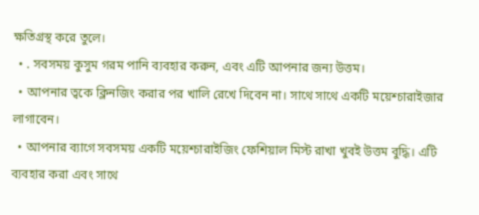ক্ষতিগ্রস্থ করে তুলে।
  • . সবসময় কুসুম গরম পানি ব্যবহার করুন, এবং এটি আপনার জন্য উত্তম।
  • আপনার ত্বকে ক্লিনজিং করার পর খালি রেখে দিবেন না। সাথে সাথে একটি ময়েশ্চারাইজার লাগাবেন।
  • আপনার ব্যাগে সবসময় একটি ময়েশ্চারাইজিং ফেশিয়াল মিস্ট রাখা খুবই উত্তম বুদ্ধি। এটি ব্যবহার করা এবং সাথে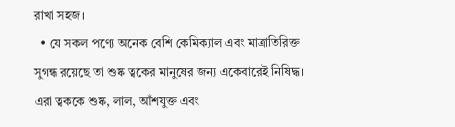রাখা সহজ।
  • যে সকল পণ্যে অনেক বেশি কেমিক্যাল এবং মাত্রাতিরিক্ত সুগন্ধ রয়েছে তা শুষ্ক ত্বকের মানুষের জন্য একেবারেই নিষিদ্ধ। এরা ত্বককে শুষ্ক, লাল, আঁশযুক্ত এবং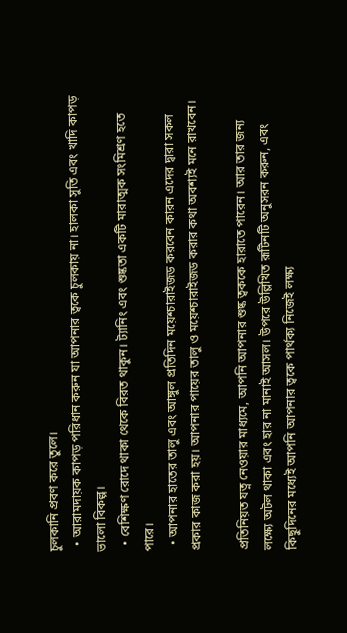চুলকানি প্রবণ করে তুলে।
  • আরামদায়ক কাপড় পরিধান করুন যা আপনার ত্বকে চুলকায় না। হালকা সুতি এবং খাদি কাপড় ভালো বিকল্প।
  • বেশিক্ষণ রোদে থাকা থেকে বিরত থাকুন। ট্যানিং এবং শুষ্কতা একটি মারাত্মক সংমিশ্রণ হতে পারে।
  • আপনার হাতের তালু এবং আঙ্গুল প্রতিদিন ময়েশ্চারাইজড করবেন কারন এদের দ্বারা সকল প্রকার কাজ করা হয়। আপনার পায়ের তালু ও ময়েশ্চারাইজড করার কথা অবশ্যই মনে রাখবেন।

প্রতিনিয়ত যত্ন নেওয়ার মাধ্যমে, আপনি আপনার শুষ্ক ত্বককে হারাতে পারেন। আর তার জন্য লক্ষ্যে অটল থাকা এবং হার না মানাই আসল। উপরে উল্লিখিত রূটিনটি অনুসরন করুন, এবং কিছুদিনের মধ্যেই আপনি আপনার ত্বকে পার্থক্য নিজেই লক্ষ্য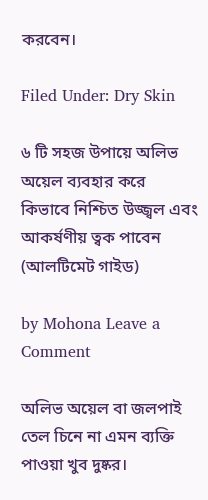করবেন।

Filed Under: Dry Skin

৬ টি সহজ উপায়ে অলিভ অয়েল ব্যবহার করে কিভাবে নিশ্চিত উজ্জ্বল এবং আকর্ষণীয় ত্বক পাবেন (আলটিমেট গাইড)

by Mohona Leave a Comment

অলিভ অয়েল বা জলপাই তেল চিনে না এমন ব্যক্তি পাওয়া খুব দুষ্কর।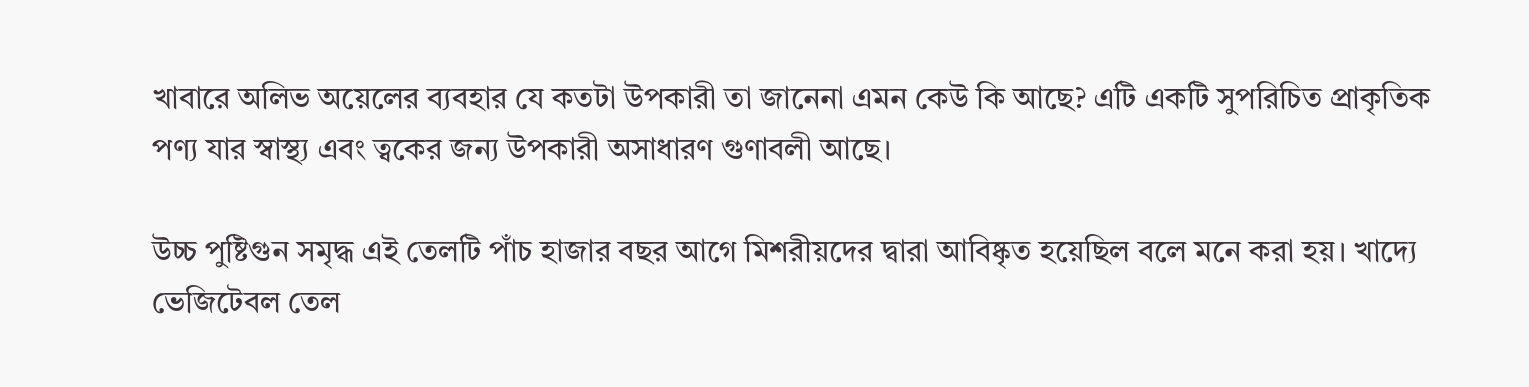খাবারে অলিভ অয়েলের ব্যবহার যে কতটা উপকারী তা জানেনা এমন কেউ কি আছে? এটি একটি সুপরিচিত প্রাকৃতিক পণ্য যার স্বাস্থ্য এবং ত্বকের জন্য উপকারী অসাধারণ গুণাবলী আছে।

উচ্চ পুষ্টিগুন সমৃদ্ধ এই তেলটি পাঁচ হাজার বছর আগে মিশরীয়দের দ্বারা আবিষ্কৃত হয়েছিল বলে মনে করা হয়। খাদ্যে ভেজিটেবল তেল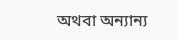অথবা অন্যান্য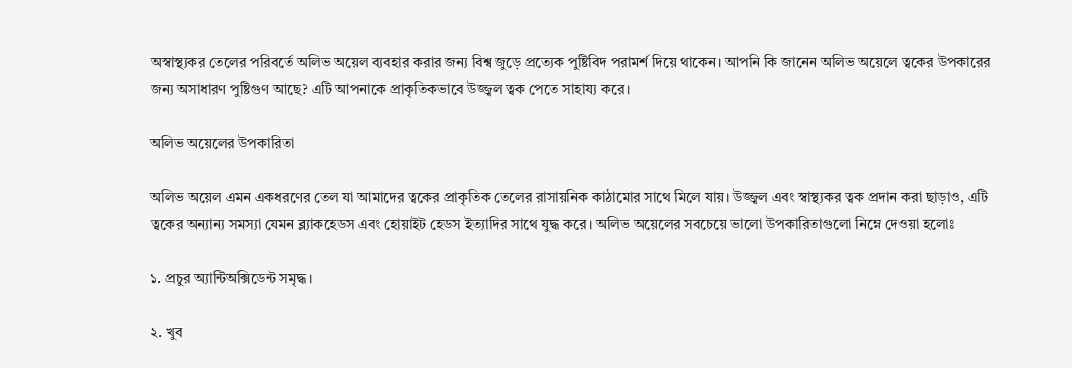অস্বাস্থ্যকর তেলের পরিবর্তে অলিভ অয়েল ব্যবহার করার জন্য বিশ্ব জুড়ে প্রত্যেক পুষ্টিবিদ পরামর্শ দিয়ে থাকেন। আপনি কি জানেন অলিভ অয়েলে ত্বকের উপকারের জন্য অসাধারণ পুষ্টিগুণ আছে? এটি আপনাকে প্রাকৃতিকভাবে উজ্জ্বল ত্বক পেতে সাহায্য করে।

অলিভ অয়েলের উপকারিতা

অলিভ অয়েল এমন একধরণের তেল যা আমাদের ত্বকের প্রাকৃতিক তেলের রাসায়নিক কাঠামোর সাথে মিলে যায়। উজ্জ্বল এবং স্বাস্থ্যকর ত্বক প্রদান করা ছাড়াও, এটি ত্বকের অন্যান্য সমস্যা যেমন ব্ল্যাকহেডস এবং হোয়াইট হেডস ইত্যাদির সাথে যুদ্ধ করে। অলিভ অয়েলের সবচেয়ে ভালো উপকারিতাগুলো নিম্নে দেওয়া হলোঃ

১. প্রচুর অ্যান্টিঅক্সিডেন্ট সমৃদ্ধ।

২. খুব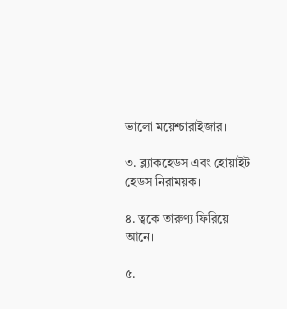ভালো ময়েশ্চারাইজার।

৩. ব্ল্যাকহেডস এবং হোয়াইট হেডস নিরাময়ক।

৪. ত্বকে তারুণ্য ফিরিয়ে আনে।

৫.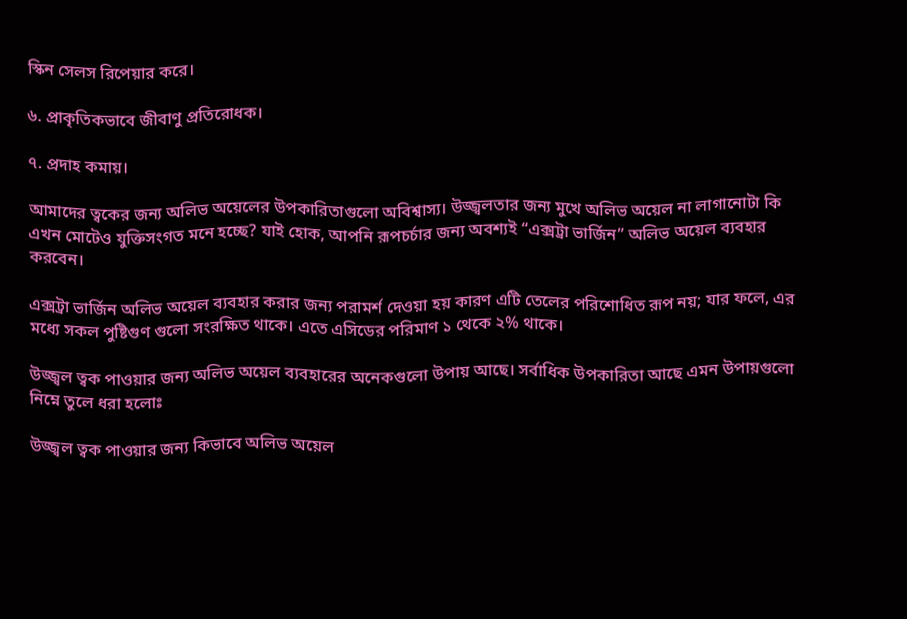স্কিন সেলস রিপেয়ার করে।

৬. প্রাকৃতিকভাবে জীবাণু প্রতিরোধক।

৭. প্রদাহ কমায়।

আমাদের ত্বকের জন্য অলিভ অয়েলের উপকারিতাগুলো অবিশ্বাস্য। উজ্জ্বলতার জন্য মুখে অলিভ অয়েল না লাগানোটা কি এখন মোটেও যুক্তিসংগত মনে হচ্ছে? যাই হোক, আপনি রূপচর্চার জন্য অবশ্যই “এক্সট্রা ভার্জিন” অলিভ অয়েল ব্যবহার করবেন।

এক্সট্রা ভার্জিন অলিভ অয়েল ব্যবহার করার জন্য পরামর্শ দেওয়া হয় কারণ এটি তেলের পরিশোধিত রূপ নয়; যার ফলে, এর মধ্যে সকল পুষ্টিগুণ গুলো সংরক্ষিত থাকে। এতে এসিডের পরিমাণ ১ থেকে ২% থাকে।

উজ্জ্বল ত্বক পাওয়ার জন্য অলিভ অয়েল ব্যবহারের অনেকগুলো উপায় আছে। সর্বাধিক উপকারিতা আছে এমন উপায়গুলো নিম্নে তুলে ধরা হলোঃ

উজ্জ্বল ত্বক পাওয়ার জন্য কিভাবে অলিভ অয়েল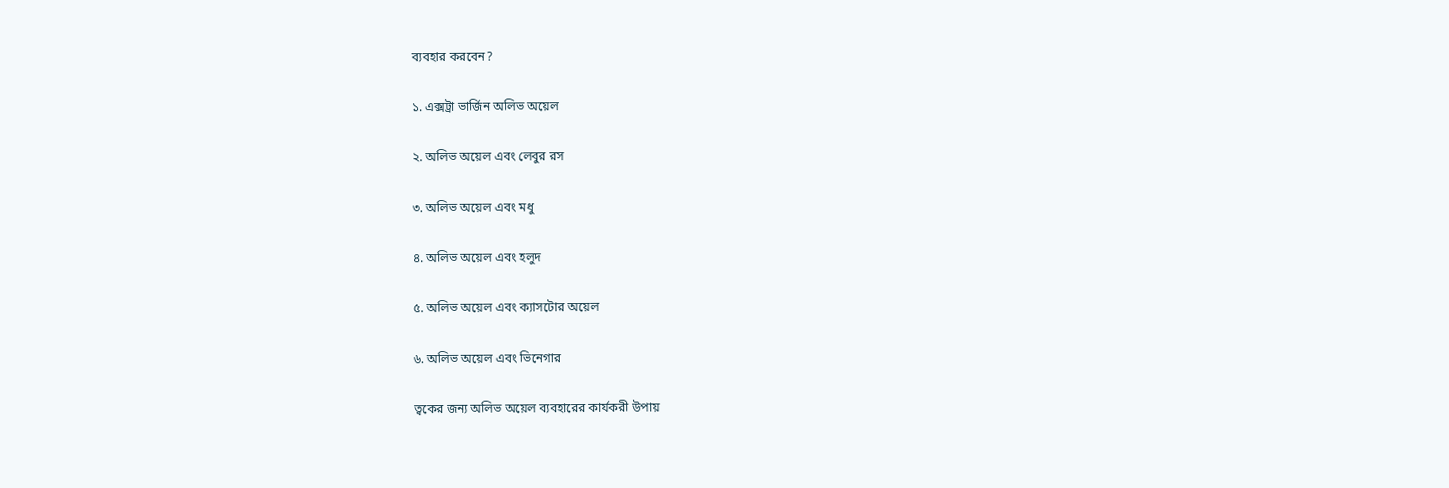ব্যবহার করবেন?

১. এক্সট্রা ভার্জিন অলিভ অয়েল

২. অলিভ অয়েল এবং লেবুর রস

৩. অলিভ অয়েল এবং মধু

৪. অলিভ অয়েল এবং হলুদ

৫. অলিভ অয়েল এবং ক্যাসটোর অয়েল

৬. অলিভ অয়েল এবং ভিনেগার

ত্বকের জন্য অলিভ অয়েল ব্যবহারের কার্যকরী উপায়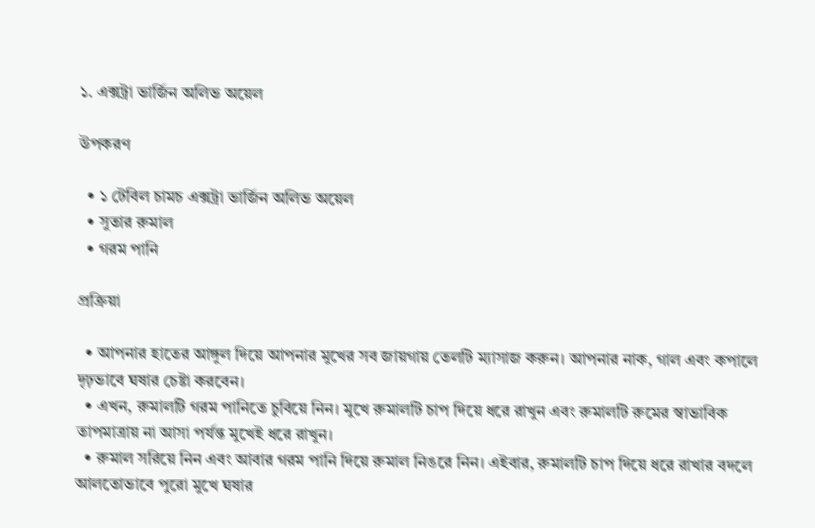১. এক্সট্রা ভার্জিন অলিভ অয়েল

উপকরণ

  • ১ টেবিল চামচ এক্সট্রা ভার্জিন অলিভ অয়েল
  • সুতার রুমাল
  • গরম পানি

প্রক্রিয়া

  • আপনার হাতের আঙ্গুল দিয়ে আপনার মুখের সব জায়গায় তেলটি ম্যাসাজ করুন। আপনার নাক, গাল এবং কপালে দৃঢ়ভাবে ঘষার চেষ্টা করবেন।
  • এখন, রুমালটি গরম পানিতে চুবিয়ে নিন। মুখে রুমালটি চাপ দিয়ে ধরে রাখুন এবং রুমালটি রুমের স্বাভাবিক তাপমাত্রায় না আসা পর্যন্ত মুখেই ধরে রাখুন।
  • রুমাল সরিয়ে নিন এবং আবার গরম পানি দিয়ে রুমাল নিঙরে নিন। এইবার, রুমালটি চাপ দিয়ে ধরে রাখার বদলে আলতোভাবে পুরো মুখে ঘষার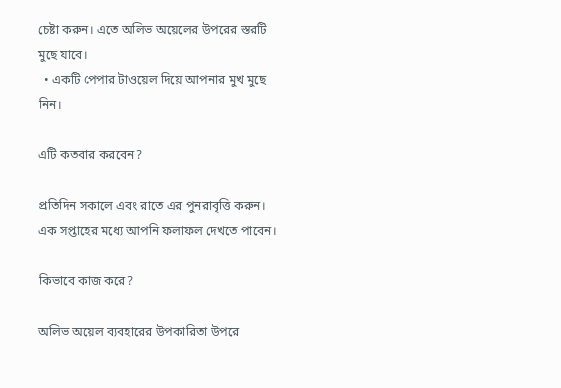চেষ্টা করুন। এতে অলিভ অয়েলের উপরের স্তরটি মুছে যাবে।
  • একটি পেপার টাওয়েল দিয়ে আপনার মুখ মুছে নিন।

এটি কতবার করবেন?

প্রতিদিন সকালে এবং রাতে এর পুনরাবৃত্তি করুন। এক সপ্তাহের মধ্যে আপনি ফলাফল দেখতে পাবেন।

কিভাবে কাজ করে?

অলিভ অয়েল ব্যবহারের উপকারিতা উপরে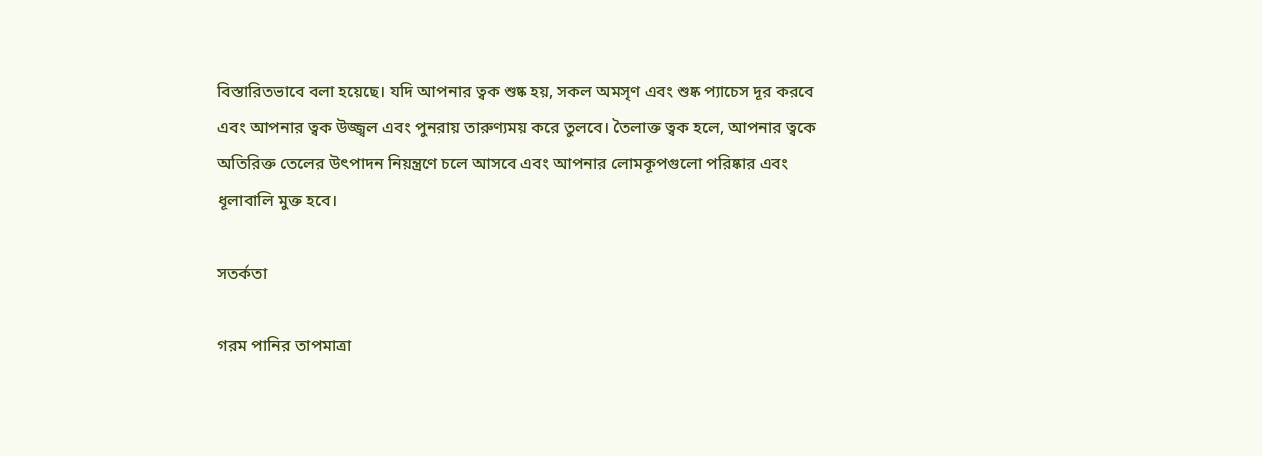বিস্তারিতভাবে বলা হয়েছে। যদি আপনার ত্বক শুষ্ক হয়, সকল অমসৃণ এবং শুষ্ক প্যাচেস দূর করবে এবং আপনার ত্বক উজ্জ্বল এবং পুনরায় তারুণ্যময় করে তুলবে। তৈলাক্ত ত্বক হলে, আপনার ত্বকে অতিরিক্ত তেলের উৎপাদন নিয়ন্ত্রণে চলে আসবে এবং আপনার লোমকূপগুলো পরিষ্কার এবং ধূলাবালি মুক্ত হবে।

সতর্কতা

গরম পানির তাপমাত্রা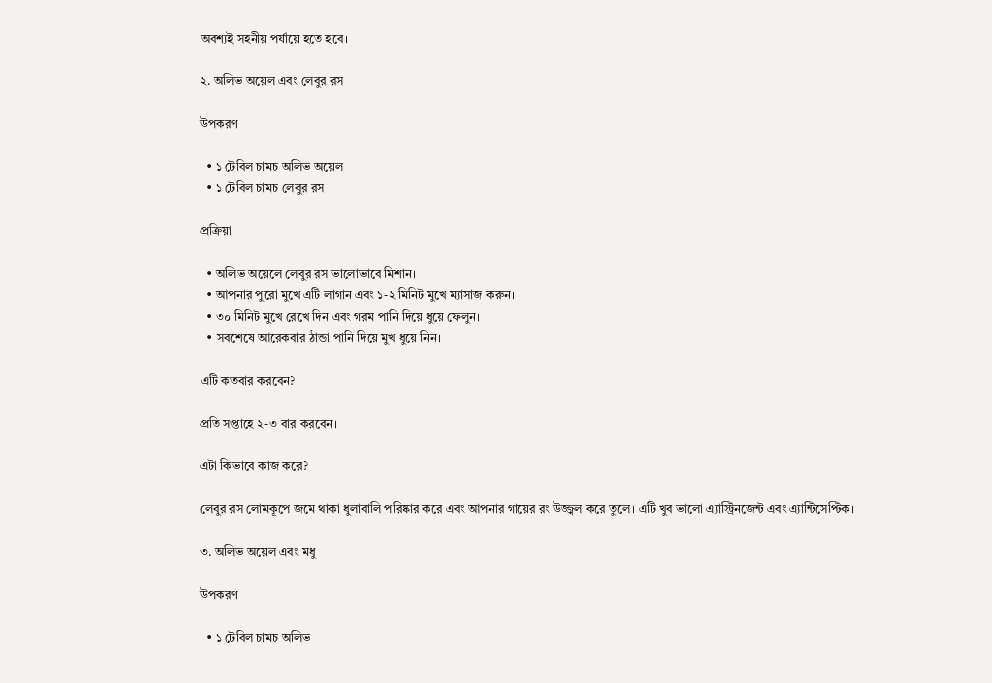অবশ্যই সহনীয় পর্যায়ে হতে হবে।

২. অলিভ অয়েল এবং লেবুর রস

উপকরণ

  • ১ টেবিল চামচ অলিভ অয়েল
  • ১ টেবিল চামচ লেবুর রস

প্রক্রিয়া

  • অলিভ অয়েলে লেবুর রস ভালোভাবে মিশান।
  • আপনার পুরো মুখে এটি লাগান এবং ১-২ মিনিট মুখে ম্যাসাজ করুন।
  • ৩০ মিনিট মুখে রেখে দিন এবং গরম পানি দিয়ে ধুয়ে ফেলুন।
  • সবশেষে আরেকবার ঠান্ডা পানি দিয়ে মুখ ধুয়ে নিন।

এটি কতবার করবেন?

প্রতি সপ্তাহে ২-৩ বার করবেন।

এটা কিভাবে কাজ করে?

লেবুর রস লোমকূপে জমে থাকা ধুলাবালি পরিষ্কার করে এবং আপনার গায়ের রং উজ্জ্বল করে তুলে। এটি খুব ভালো এ্যাস্ট্রিনজেন্ট এবং এ্যান্টিসেপ্টিক।

৩. অলিভ অয়েল এবং মধু

উপকরণ

  • ১ টেবিল চামচ অলিভ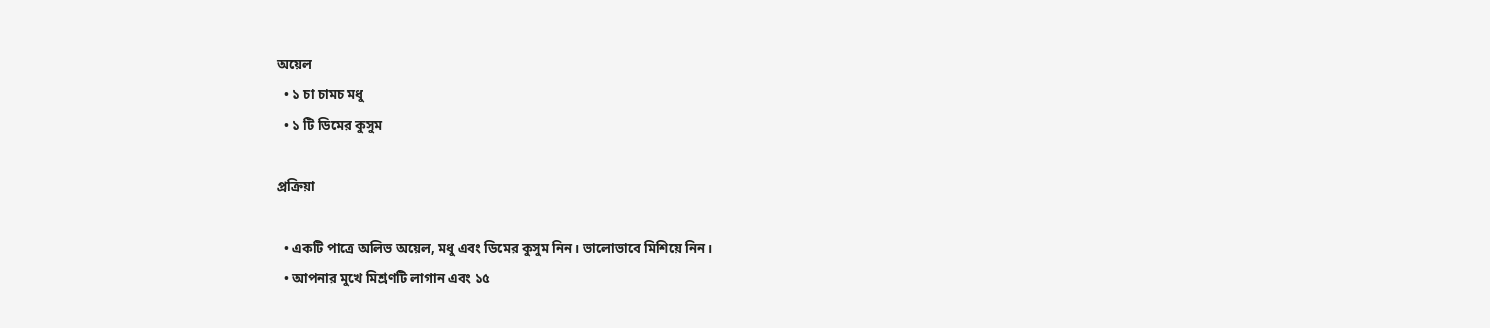অয়েল
  • ১ চা চামচ মধু
  • ১ টি ডিমের কুসুম

প্রক্রিয়া

  • একটি পাত্রে অলিভ অয়েল, মধু এবং ডিমের কুসুম নিন। ভালোভাবে মিশিয়ে নিন।
  • আপনার মুখে মিশ্রণটি লাগান এবং ১৫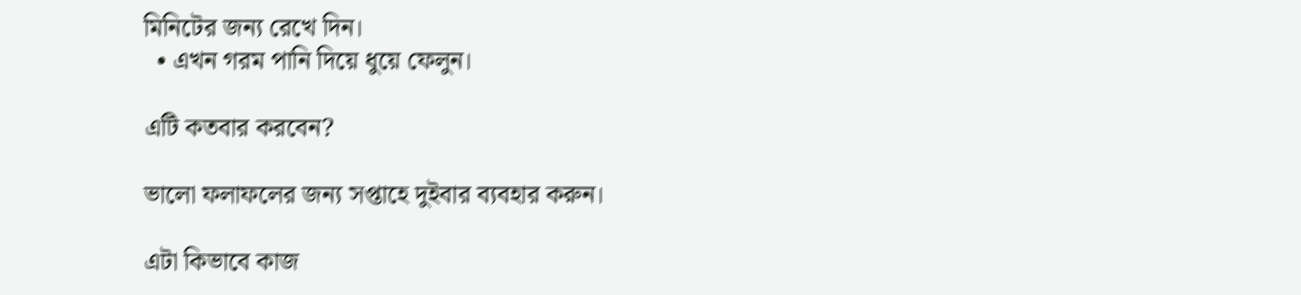মিনিটের জন্য রেখে দিন।
  • এখন গরম পানি দিয়ে ধুয়ে ফেলুন।

এটি কতবার করবেন?

ভালো ফলাফলের জন্য সপ্তাহে দুইবার ব্যবহার করুন।

এটা কিভাবে কাজ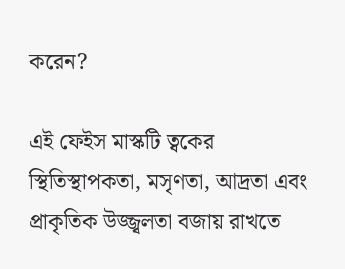করেন?

এই ফেইস মাস্কটি ত্বকের স্থিতিস্থাপকতা, মসৃণতা, আদ্রতা এবং প্রাকৃতিক উজ্জ্বলতা বজায় রাখতে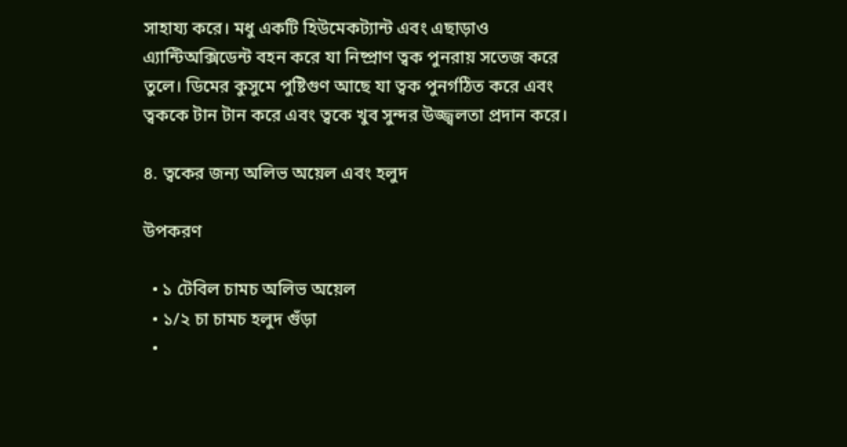সাহায্য করে। মধু একটি হিউমেকট্যান্ট এবং এছাড়াও এ্যান্টিঅক্সিডেন্ট বহন করে যা নিষ্প্রাণ ত্বক পুনরায় সতেজ করে তুলে। ডিমের কুসুমে পুষ্টিগুণ আছে যা ত্বক পুনর্গঠিত করে এবং ত্বককে টান টান করে এবং ত্বকে খুব সুন্দর উজ্জ্বলতা প্রদান করে।

৪. ত্বকের জন্য অলিভ অয়েল এবং হলুদ

উপকরণ

  • ১ টেবিল চামচ অলিভ অয়েল
  • ১/২ চা চামচ হলুদ গুঁড়া
  •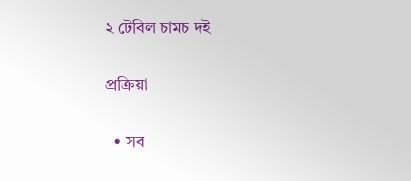২ টেবিল চামচ দই

প্রক্রিয়া

  • সব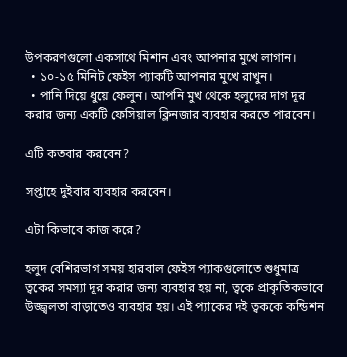উপকরণগুলো একসাথে মিশান এবং আপনার মুখে লাগান।
  • ১০-১৫ মিনিট ফেইস প্যাকটি আপনার মুখে রাখুন।
  • পানি দিয়ে ধুয়ে ফেলুন। আপনি মুখ থেকে হলুদের দাগ দূর করার জন্য একটি ফেসিয়াল ক্লিনজার ব্যবহার করতে পারবেন।

এটি কতবার করবেন?

সপ্তাহে দুইবার ব্যবহার করবেন।

এটা কিভাবে কাজ করে?

হলুদ বেশিরভাগ সময় হারবাল ফেইস প্যাকগুলোতে শুধুমাত্র ত্বকের সমস্যা দূর করার জন্য ব্যবহার হয় না, ত্বকে প্রাকৃতিকভাবে উজ্জ্বলতা বাড়াতেও ব্যবহার হয়। এই প্যাকের দই ত্বককে কন্ডিশন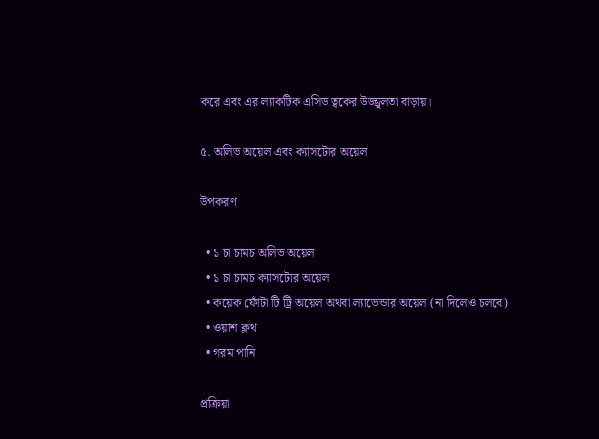করে এবং এর ল্যাকটিক এসিড ত্বকের উজ্জ্বলতা বাড়ায়।

৫. অলিভ অয়েল এবং ক্যাসটোর অয়েল

উপকরণ

  • ১ চা চামচ অলিভ অয়েল
  • ১ চা চামচ ক্যাসটোর অয়েল
  • কয়েক ফোঁটা টি ট্রি অয়েল অথবা ল্যাভেন্ডার অয়েল (না দিলেও চলবে)
  • ওয়াশ ক্লথ
  • গরম পানি

প্রক্রিয়া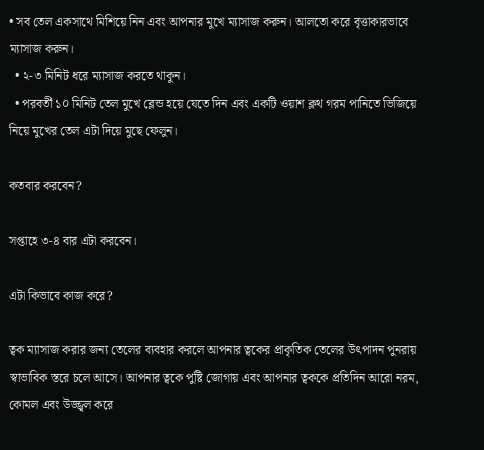• সব তেল একসাথে মিশিয়ে নিন এবং আপনার মুখে ম্যাসাজ করুন। আলতো করে বৃত্তাকারভাবে ম্যাসাজ করুন।
  • ২-৩ মিনিট ধরে ম্যাসাজ করতে থাকুন।
  • পরবর্তী ১০ মিনিট তেল মুখে ব্লেন্ড হয়ে যেতে দিন এবং একটি ওয়াশ ক্লথ গরম পানিতে ভিজিয়ে নিয়ে মুখের তেল এটা দিয়ে মুছে ফেলুন।

কতবার করবেন?

সপ্তাহে ৩-৪ বার এটা করবেন।

এটা কিভাবে কাজ করে?

ত্বক ম্যাসাজ করার জন্য তেলের ব্যবহার করলে আপনার ত্বকের প্রাকৃতিক তেলের উৎপাদন পুনরায় স্বাভাবিক স্তরে চলে আসে। আপনার ত্বকে পুষ্টি জোগায় এবং আপনার ত্বককে প্রতিদিন আরো নরম, কোমল এবং উজ্জ্বল করে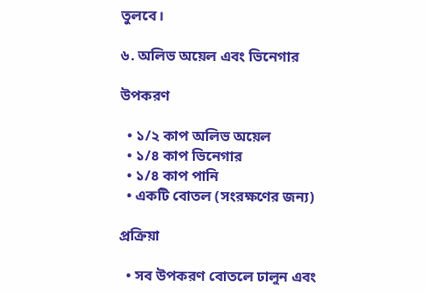তুলবে।

৬. অলিভ অয়েল এবং ভিনেগার

উপকরণ

  • ১/২ কাপ অলিভ অয়েল
  • ১/৪ কাপ ভিনেগার
  • ১/৪ কাপ পানি
  • একটি বোতল (সংরক্ষণের জন্য)

প্রক্রিয়া

  • সব উপকরণ বোতলে ঢালুন এবং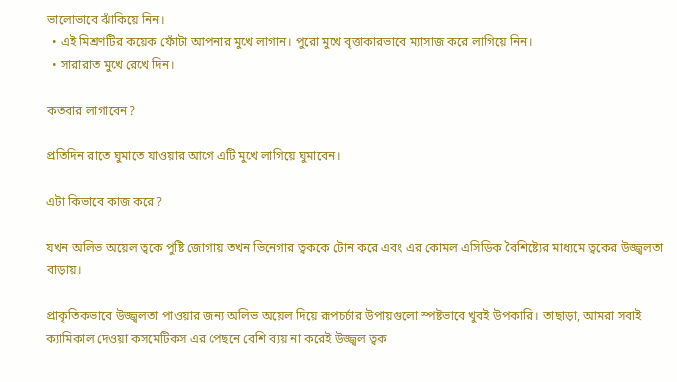ভালোভাবে ঝাঁকিয়ে নিন।
  • এই মিশ্রণটির কয়েক ফোঁটা আপনার মুখে লাগান। পুরো মুখে বৃত্তাকারভাবে ম্যাসাজ করে লাগিয়ে নিন।
  • সারারাত মুখে রেখে দিন।

কতবার লাগাবেন?

প্রতিদিন রাতে ঘুমাতে যাওয়ার আগে এটি মুখে লাগিয়ে ঘুমাবেন।

এটা কিভাবে কাজ করে?

যখন অলিভ অয়েল ত্বকে পুষ্টি জোগায় তখন ভিনেগার ত্বককে টোন করে এবং এর কোমল এসিডিক বৈশিষ্ট্যের মাধ্যমে ত্বকের উজ্জ্বলতা বাড়ায়।

প্রাকৃতিকভাবে উজ্জ্বলতা পাওয়ার জন্য অলিভ অয়েল দিয়ে রূপচর্চার উপায়গুলো স্পষ্টভাবে খুবই উপকারি। তাছাড়া, আমরা সবাই ক্যামিকাল দেওয়া কসমেটিকস এর পেছনে বেশি ব্যয় না করেই উজ্জ্বল ত্বক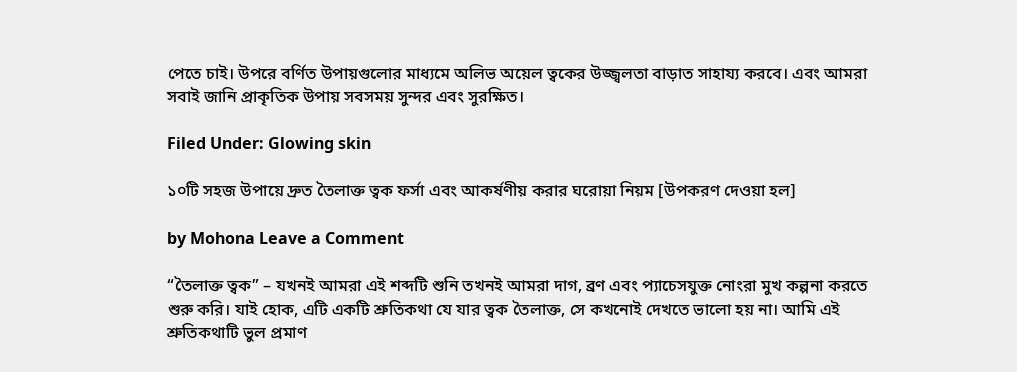পেতে চাই। উপরে বর্ণিত উপায়গুলোর মাধ্যমে অলিভ অয়েল ত্বকের উজ্জ্বলতা বাড়াত সাহায্য করবে। এবং আমরা সবাই জানি প্রাকৃতিক উপায় সবসময় সুন্দর এবং সুরক্ষিত।

Filed Under: Glowing skin

১০টি সহজ উপায়ে দ্রুত তৈলাক্ত ত্বক ফর্সা এবং আকর্ষণীয় করার ঘরোয়া নিয়ম [উপকরণ দেওয়া হল]

by Mohona Leave a Comment

“তৈলাক্ত ত্বক” – যখনই আমরা এই শব্দটি শুনি তখনই আমরা দাগ, ব্রণ এবং প্যাচেসযুক্ত নোংরা মুখ কল্পনা করতে শুরু করি। যাই হোক, এটি একটি শ্রুতিকথা যে যার ত্বক তৈলাক্ত, সে কখনোই দেখতে ভালো হয় না। আমি এই শ্রুতিকথাটি ভুল প্রমাণ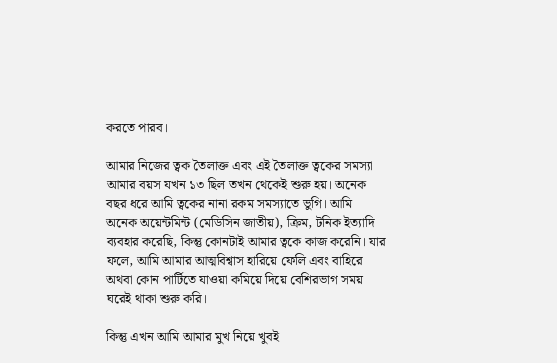করতে পারব।

আমার নিজের ত্বক তৈলাক্ত এবং এই তৈলাক্ত ত্বকের সমস্যা আমার বয়স যখন ১৩ ছিল তখন থেকেই শুরু হয়। অনেক বছর ধরে আমি ত্বকের নানা রকম সমস্যাতে ভুগি। আমি অনেক অয়েন্টমিন্ট (মেডিসিন জাতীয়), ক্রিম, টনিক ইত্যাদি ব্যবহার করেছি, কিন্তু কোনটাই আমার ত্বকে কাজ করেনি। যার ফলে, আমি আমার আত্মবিশ্বাস হারিয়ে ফেলি এবং বাহিরে অথবা কোন পার্টিতে যাওয়া কমিয়ে দিয়ে বেশিরভাগ সময় ঘরেই থাকা শুরু করি।

কিন্তু এখন আমি আমার মুখ নিয়ে খুবই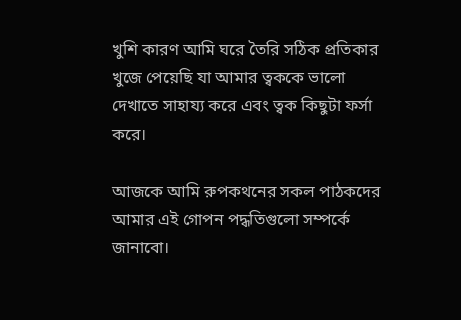খুশি কারণ আমি ঘরে তৈরি সঠিক প্রতিকার খুজে পেয়েছি যা আমার ত্বককে ভালো দেখাতে সাহায্য করে এবং ত্বক কিছুটা ফর্সা করে।

আজকে আমি রুপকথনের সকল পাঠকদের আমার এই গোপন পদ্ধতিগুলো সম্পর্কে জানাবো।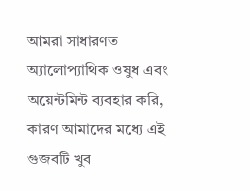আমরা সাধারণত অ্যালোপ্যাথিক ওষুধ এবং অয়েন্টমিন্ট ব্যবহার করি, কারণ আমাদের মধ্যে এই গুজবটি খুব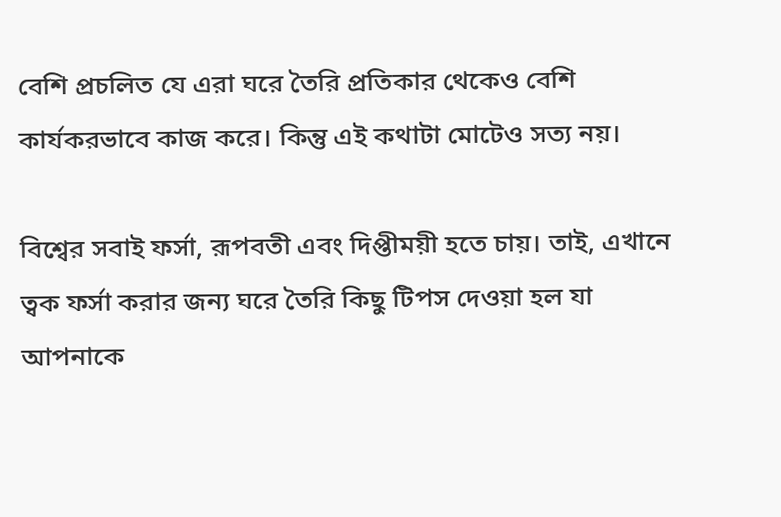বেশি প্রচলিত যে এরা ঘরে তৈরি প্রতিকার থেকেও বেশি কার্যকরভাবে কাজ করে। কিন্তু এই কথাটা মোটেও সত্য নয়।

বিশ্বের সবাই ফর্সা, রূপবতী এবং দিপ্তীময়ী হতে চায়। তাই, এখানে ত্বক ফর্সা করার জন্য ঘরে তৈরি কিছু টিপস দেওয়া হল যা আপনাকে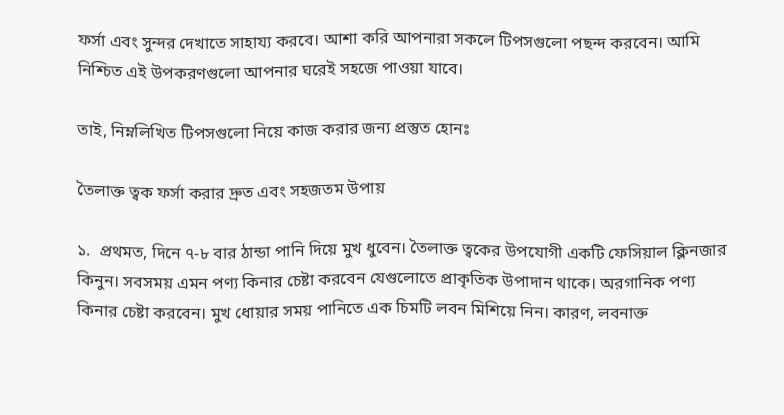ফর্সা এবং সুন্দর দেখাতে সাহায্য করবে। আশা করি আপনারা সকলে টিপসগুলো পছন্দ করবেন। আমি নিশ্চিত এই উপকরণগুলো আপনার ঘরেই সহজে পাওয়া যাবে।

তাই, নিম্নলিখিত টিপসগুলো নিয়ে কাজ করার জন্য প্রস্তুত হোনঃ

তৈলাক্ত ত্বক ফর্সা করার দ্রুত এবং সহজতম উপায়

১.  প্রথমত, দিনে ৭-৮ বার ঠান্ডা পানি দিয়ে মুখ ধুবেন। তৈলাক্ত ত্বকের উপযোগী একটি ফেসিয়াল ক্লিনজার কিনুন। সবসময় এমন পণ্য কিনার চেষ্টা করবেন যেগুলোতে প্রাকৃতিক উপাদান থাকে। অরগানিক পণ্য কিনার চেষ্টা করবেন। মুখ ধোয়ার সময় পানিতে এক চিমটি লবন মিশিয়ে নিন। কারণ, লবনাক্ত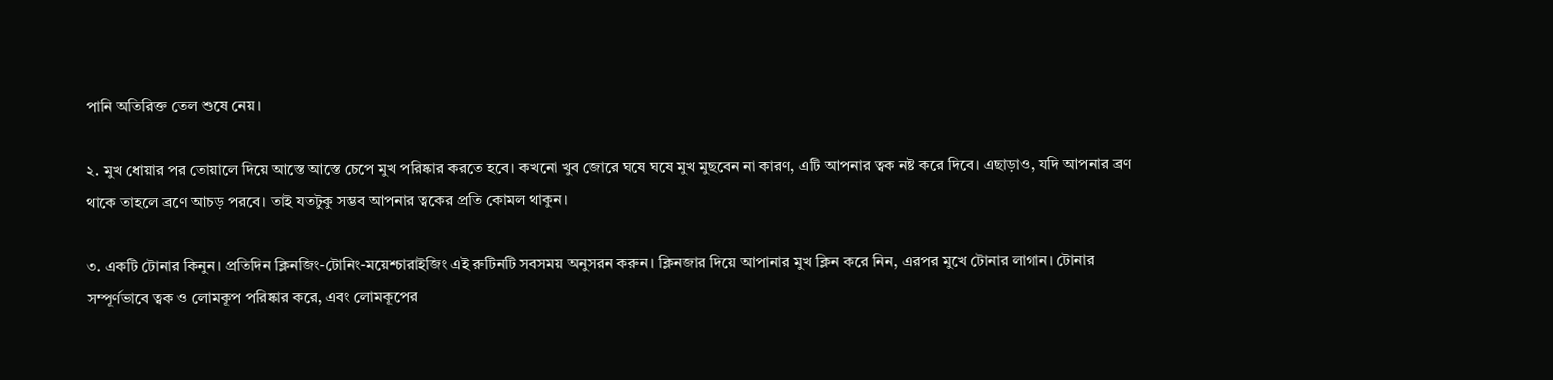পানি অতিরিক্ত তেল শুষে নেয়।

২. মুখ ধোয়ার পর তোয়ালে দিয়ে আস্তে আস্তে চেপে মুখ পরিষ্কার করতে হবে। কখনো খুব জোরে ঘষে ঘষে মুখ মুছবেন না কারণ, এটি আপনার ত্বক নষ্ট করে দিবে। এছাড়াও, যদি আপনার ব্রণ থাকে তাহলে ব্রণে আচড় পরবে। তাই যতটুকু সম্ভব আপনার ত্বকের প্রতি কোমল থাকুন।

৩. একটি টোনার কিনুন। প্রতিদিন ক্লিনজিং-টোনিং-ময়েশ্চারাইজিং এই রুটিনটি সবসময় অনুসরন করুন। ক্লিনজার দিয়ে আপানার মুখ ক্লিন করে নিন, এরপর মুখে টোনার লাগান। টোনার সম্পূর্ণভাবে ত্বক ও লোমকূপ পরিষ্কার করে, এবং লোমকূপের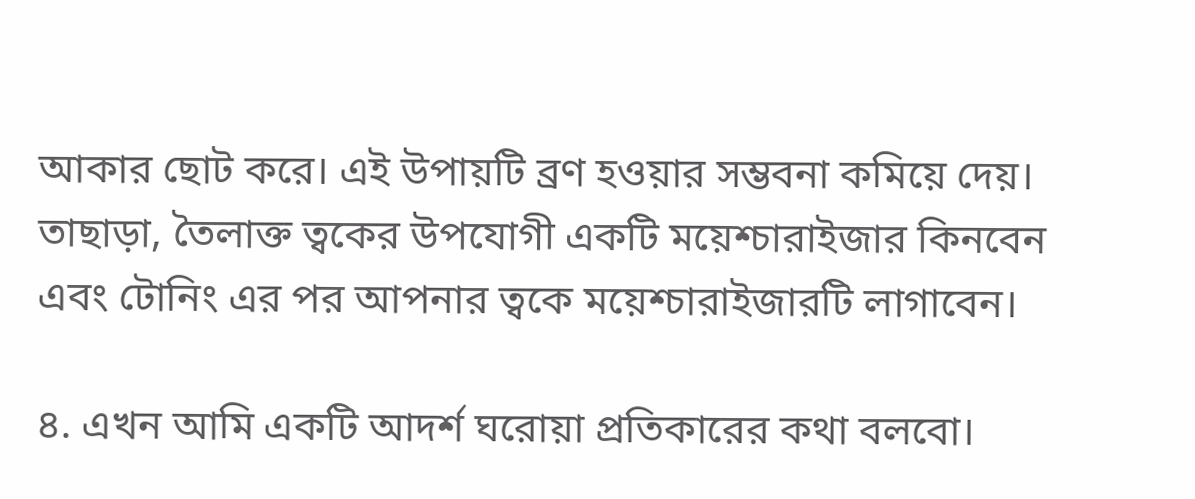আকার ছোট করে। এই উপায়টি ব্রণ হওয়ার সম্ভবনা কমিয়ে দেয়। তাছাড়া, তৈলাক্ত ত্বকের উপযোগী একটি ময়েশ্চারাইজার কিনবেন এবং টোনিং এর পর আপনার ত্বকে ময়েশ্চারাইজারটি লাগাবেন।

৪. এখন আমি একটি আদর্শ ঘরোয়া প্রতিকারের কথা বলবো।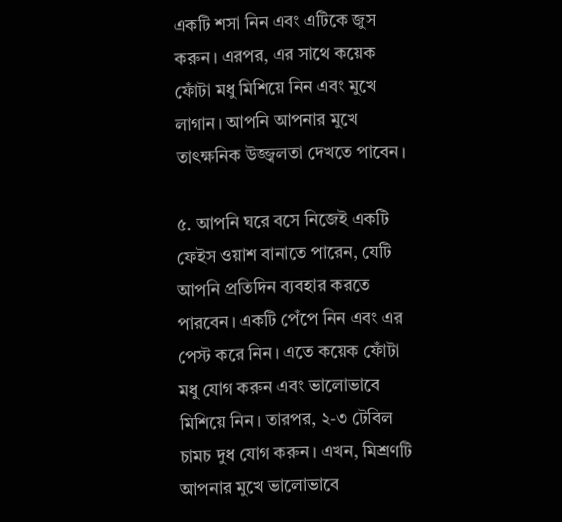একটি শসা নিন এবং এটিকে জুস করুন। এরপর, এর সাথে কয়েক ফোঁটা মধু মিশিয়ে নিন এবং মুখে লাগান। আপনি আপনার মুখে তাৎক্ষনিক উজ্জ্বলতা দেখতে পাবেন।

৫. আপনি ঘরে বসে নিজেই একটি ফেইস ওয়াশ বানাতে পারেন, যেটি আপনি প্রতিদিন ব্যবহার করতে পারবেন। একটি পেঁপে নিন এবং এর পেস্ট করে নিন। এতে কয়েক ফোঁটা মধু যোগ করুন এবং ভালোভাবে মিশিয়ে নিন। তারপর, ২-৩ টেবিল চামচ দুধ যোগ করুন। এখন, মিশ্রণটি আপনার মুখে ভালোভাবে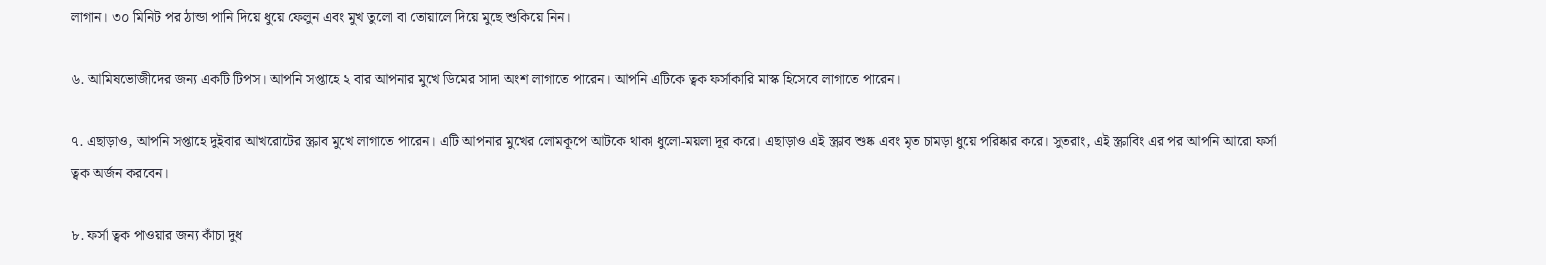লাগান। ৩০ মিনিট পর ঠান্ডা পানি দিয়ে ধুয়ে ফেলুন এবং মুখ তুলো বা তোয়ালে দিয়ে মুছে শুকিয়ে নিন।

৬. আমিষভোজীদের জন্য একটি টিপস। আপনি সপ্তাহে ২ বার আপনার মুখে ডিমের সাদা অংশ লাগাতে পারেন। আপনি এটিকে ত্বক ফর্সাকারি মাস্ক হিসেবে লাগাতে পারেন।

৭. এছাড়াও, আপনি সপ্তাহে দুইবার আখরোটের স্ক্রাব মুখে লাগাতে পারেন। এটি আপনার মুখের লোমকূপে আটকে থাকা ধুলো-ময়লা দূর করে। এছাড়াও এই স্ক্রাব শুষ্ক এবং মৃত চামড়া ধুয়ে পরিষ্কার করে। সুতরাং, এই স্ক্রাবিং এর পর আপনি আরো ফর্সা ত্বক অর্জন করবেন।

৮. ফর্সা ত্বক পাওয়ার জন্য কাঁচা দুধ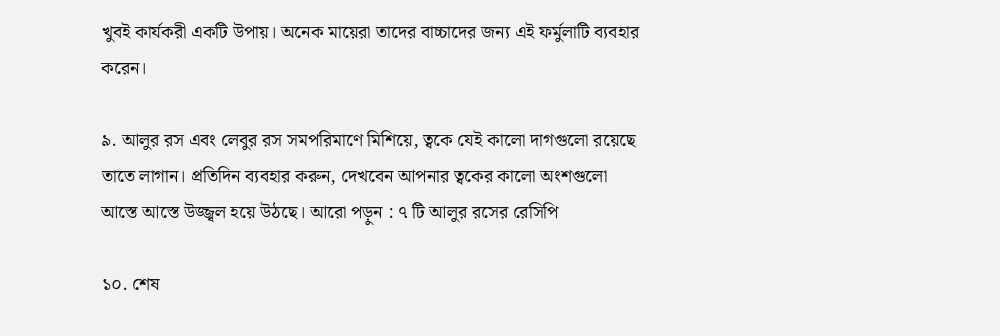খুবই কার্যকরী একটি উপায়। অনেক মায়েরা তাদের বাচ্চাদের জন্য এই ফর্মুলাটি ব্যবহার করেন।

৯. আলুর রস এবং লেবুর রস সমপরিমাণে মিশিয়ে, ত্বকে যেই কালো দাগগুলো রয়েছে তাতে লাগান। প্রতিদিন ব্যবহার করুন, দেখবেন আপনার ত্বকের কালো অংশগুলো আস্তে আস্তে উজ্জ্বল হয়ে উঠছে। আরো পড়ুন : ৭ টি আলুর রসের রেসিপি

১০. শেষ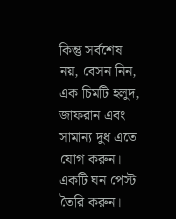কিন্তু সর্বশেষ নয়, বেসন নিন, এক চিমটি হলুদ, জাফরান এবং সামান্য দুধ এতে যোগ করুন। একটি ঘন পেস্ট তৈরি করুন।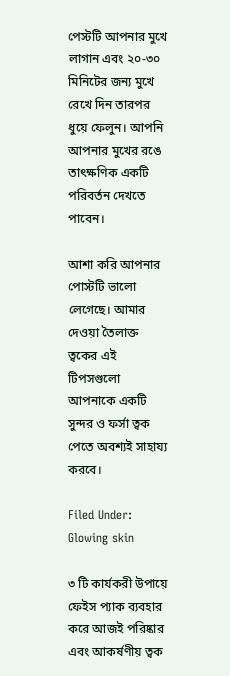পেস্টটি আপনার মুখে লাগান এবং ২০-৩০ মিনিটের জন্য মুখে রেখে দিন তারপর ধুয়ে ফেলুন। আপনি আপনার মুখের রঙে তাৎক্ষণিক একটি পরিবর্তন দেখতে পাবেন।

আশা করি আপনার পোস্টটি ভালো লেগেছে। আমার দেওয়া তৈলাক্ত ত্বকের এই টিপসগুলো আপনাকে একটি সুন্দর ও ফর্সা ত্বক পেতে অবশ্যই সাহায্য করবে।

Filed Under: Glowing skin

৩ টি কার্যকরী উপায়ে ফেইস প্যাক ব্যবহার করে আজই পরিষ্কার এবং আকর্ষণীয় ত্বক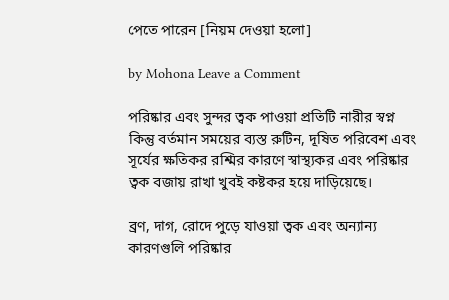পেতে পারেন [নিয়ম দেওয়া হলো]

by Mohona Leave a Comment

পরিষ্কার এবং সুন্দর ত্বক পাওয়া প্রতিটি নারীর স্বপ্ন কিন্তু বর্তমান সময়ের ব্যস্ত রুটিন, দূষিত পরিবেশ এবং সূর্যের ক্ষতিকর রশ্মির কারণে স্বাস্থ্যকর এবং পরিষ্কার ত্বক বজায় রাখা খুবই কষ্টকর হয়ে দাড়িয়েছে।

ব্রণ, দাগ, রোদে পুড়ে যাওয়া ত্বক এবং অন্যান্য কারণগুলি পরিষ্কার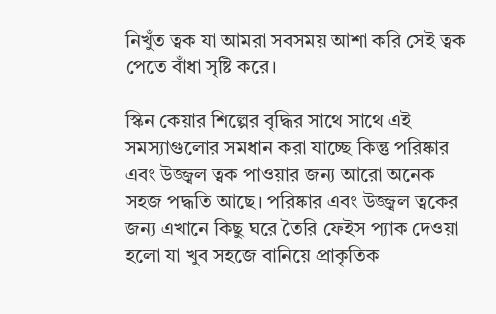নিখুঁত ত্বক যা আমরা সবসময় আশা করি সেই ত্বক পেতে বাঁধা সৃষ্টি করে।

স্কিন কেয়ার শিল্পের বৃদ্ধির সাথে সাথে এই সমস্যাগুলোর সমধান করা যাচ্ছে কিন্তু পরিষ্কার এবং উজ্জ্বল ত্বক পাওয়ার জন্য আরো অনেক সহজ পদ্ধতি আছে। পরিষ্কার এবং উজ্জ্বল ত্বকের জন্য এখানে কিছু ঘরে তৈরি ফেইস প্যাক দেওয়া হলো যা খুব সহজে বানিয়ে প্রাকৃতিক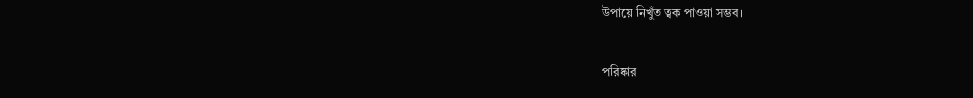উপায়ে নিখুঁত ত্বক পাওয়া সম্ভব।

পরিষ্কার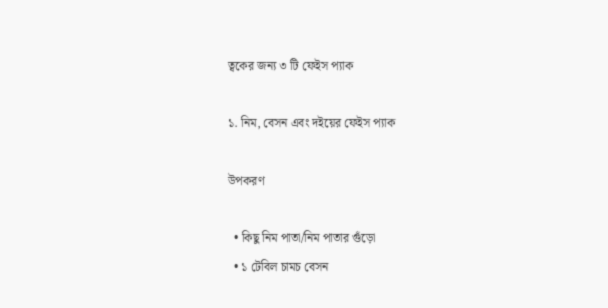ত্বকের জন্য ৩ টি ফেইস প্যাক

১. নিম, বেসন এবং দইয়ের ফেইস প্যাক

উপকরণ

  • কিছু নিম পাতা/নিম পাতার গুঁড়ো
  • ১ টেবিল চামচ বেসন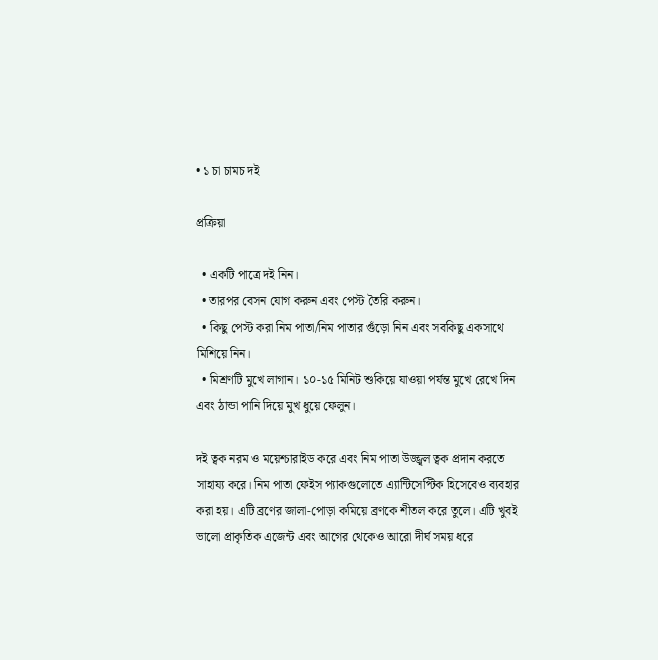• ১ চা চামচ দই

প্রক্রিয়া

  • একটি পাত্রে দই নিন।
  • তারপর বেসন যোগ করুন এবং পেস্ট তৈরি করুন।
  • কিছু পেস্ট করা নিম পাতা/নিম পাতার গুঁড়ো নিন এবং সবকিছু একসাথে মিশিয়ে নিন।
  • মিশ্রণটি মুখে লাগান। ১০-১৫ মিনিট শুকিয়ে যাওয়া পর্যন্ত মুখে রেখে দিন এবং ঠান্ডা পানি দিয়ে মুখ ধুয়ে ফেলুন।

দই ত্বক নরম ও ময়েশ্চারাইড করে এবং নিম পাতা উজ্জ্বল ত্বক প্রদান করতে সাহায্য করে। নিম পাতা ফেইস প্যাকগুলোতে এ্যান্টিসেপ্টিক হিসেবেও ব্যবহার করা হয়। এটি ব্রণের জালা-পোড়া কমিয়ে ব্রণকে শীতল করে তুলে। এটি খুবই ভালো প্রাকৃতিক এজেন্ট এবং আগের থেকেও আরো দীর্ঘ সময় ধরে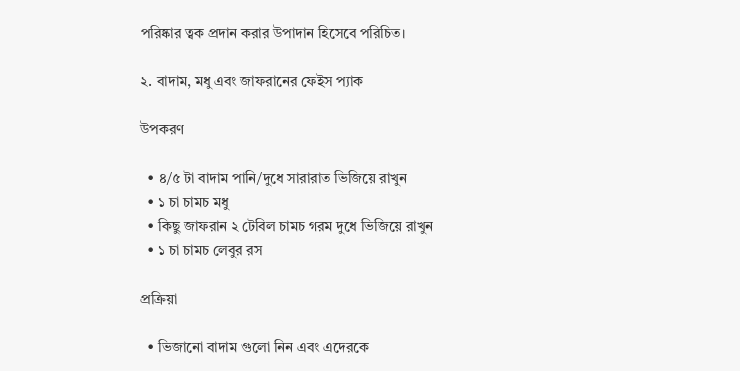পরিষ্কার ত্বক প্রদান করার উপাদান হিসেবে পরিচিত।

২. বাদাম, মধু এবং জাফরানের ফেইস প্যাক

উপকরণ

  • ৪/৫ টা বাদাম পানি/দুধে সারারাত ভিজিয়ে রাখুন
  • ১ চা চামচ মধু
  • কিছু জাফরান ২ টেবিল চামচ গরম দুধে ভিজিয়ে রাখুন
  • ১ চা চামচ লেবুর রস

প্রক্রিয়া

  • ভিজানো বাদাম গুলো নিন এবং এদেরকে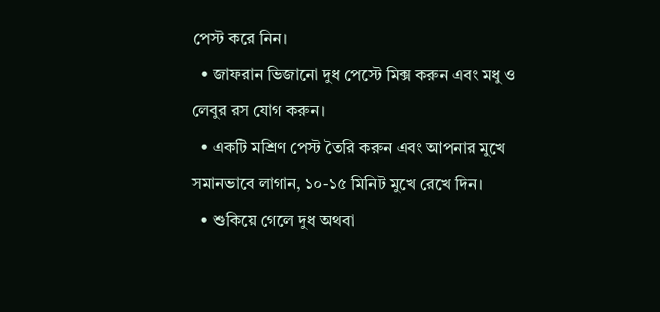পেস্ট করে নিন।
  • জাফরান ভিজানো দুধ পেস্টে মিক্স করুন এবং মধু ও লেবুর রস যোগ করুন।
  • একটি মশ্রিণ পেস্ট তৈরি করুন এবং আপনার মুখে সমানভাবে লাগান, ১০-১৫ মিনিট মুখে রেখে দিন।
  • শুকিয়ে গেলে দুধ অথবা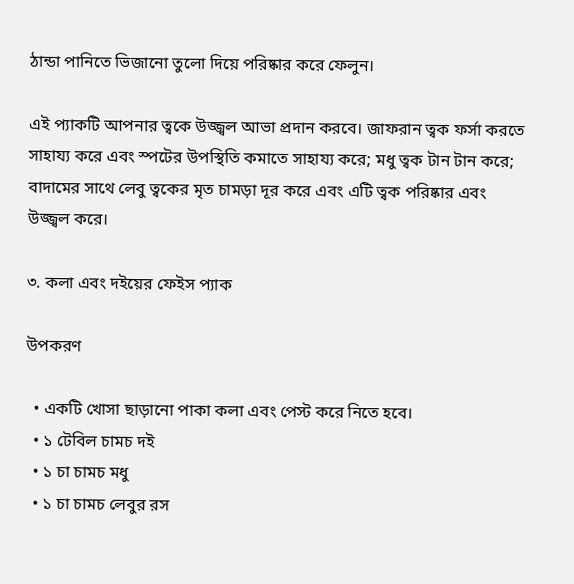ঠান্ডা পানিতে ভিজানো তুলো দিয়ে পরিষ্কার করে ফেলুন।

এই প্যাকটি আপনার ত্বকে উজ্জ্বল আভা প্রদান করবে। জাফরান ত্বক ফর্সা করতে সাহায্য করে এবং স্পটের উপস্থিতি কমাতে সাহায্য করে; মধু ত্বক টান টান করে; বাদামের সাথে লেবু ত্বকের মৃত চামড়া দূর করে এবং এটি ত্বক পরিষ্কার এবং উজ্জ্বল করে।

৩. কলা এবং দইয়ের ফেইস প্যাক

উপকরণ

  • একটি খোসা ছাড়ানো পাকা কলা এবং পেস্ট করে নিতে হবে।
  • ১ টেবিল চামচ দই
  • ১ চা চামচ মধু
  • ১ চা চামচ লেবুর রস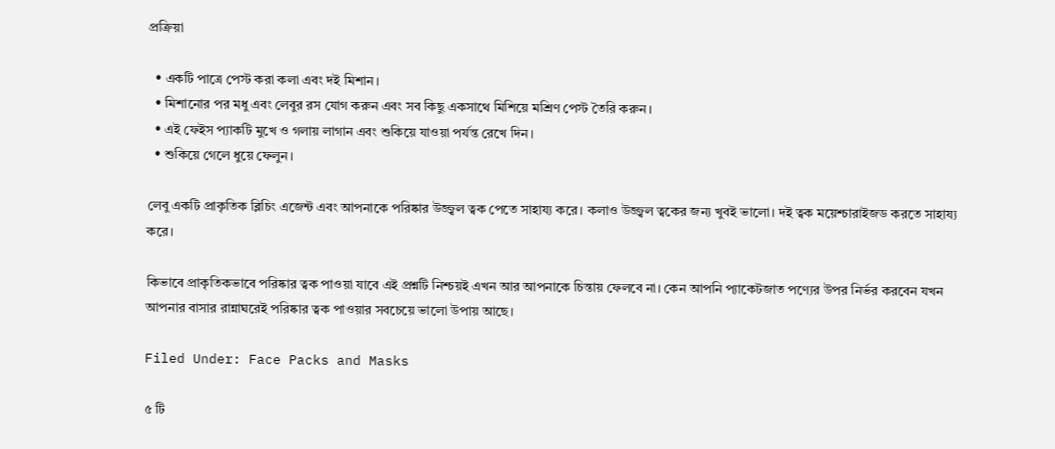প্রক্রিয়া

  • একটি পাত্রে পেস্ট করা কলা এবং দই মিশান।
  • মিশানোর পর মধু এবং লেবুর রস যোগ করুন এবং সব কিছু একসাথে মিশিয়ে মশ্রিণ পেস্ট তৈরি করুন।
  • এই ফেইস প্যাকটি মুখে ও গলায় লাগান এবং শুকিয়ে যাওয়া পর্যন্ত রেখে দিন।
  • শুকিয়ে গেলে ধুয়ে ফেলুন।

লেবু একটি প্রাকৃতিক ব্লিচিং এজেন্ট এবং আপনাকে পরিষ্কার উজ্জ্বল ত্বক পেতে সাহায্য করে। কলাও উজ্জ্বল ত্বকের জন্য খুবই ভালো। দই ত্বক ময়েশ্চারাইজড করতে সাহায্য করে।

কিভাবে প্রাকৃতিকভাবে পরিষ্কার ত্বক পাওয়া যাবে এই প্রশ্নটি নিশ্চয়ই এখন আর আপনাকে চিন্তায় ফেলবে না। কেন আপনি প্যাকেটজাত পণ্যের উপর নির্ভর করবেন যখন আপনার বাসার রান্নাঘরেই পরিষ্কার ত্বক পাওয়ার সবচেয়ে ভালো উপায় আছে।

Filed Under: Face Packs and Masks

৫ টি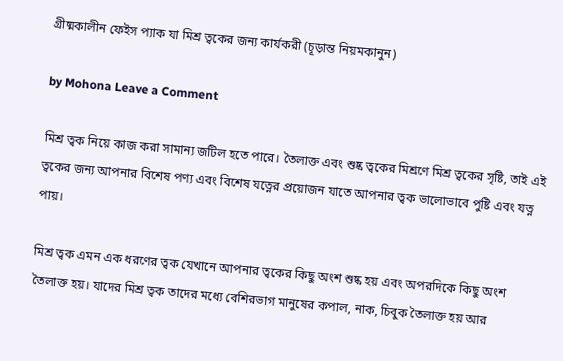গ্রীষ্মকালীন ফেইস প্যাক যা মিশ্র ত্বকের জন্য কার্যকরী (চূড়ান্ত নিয়মকানুন)

by Mohona Leave a Comment

মিশ্র ত্বক নিয়ে কাজ করা সামান্য জটিল হতে পারে। তৈলাক্ত এবং শুষ্ক ত্বকের মিশ্রণে মিশ্র ত্বকের সৃষ্টি, তাই এই ত্বকের জন্য আপনার বিশেষ পণ্য এবং বিশেষ যত্নের প্রয়োজন যাতে আপনার ত্বক ভালোভাবে পুষ্টি এবং যত্ন পায়।

মিশ্র ত্বক এমন এক ধরণের ত্বক যেখানে আপনার ত্বকের কিছু অংশ শুষ্ক হয় এবং অপরদিকে কিছু অংশ তৈলাক্ত হয়। যাদের মিশ্র ত্বক তাদের মধ্যে বেশিরভাগ মানুষের কপাল, নাক, চিবুক তৈলাক্ত হয় আর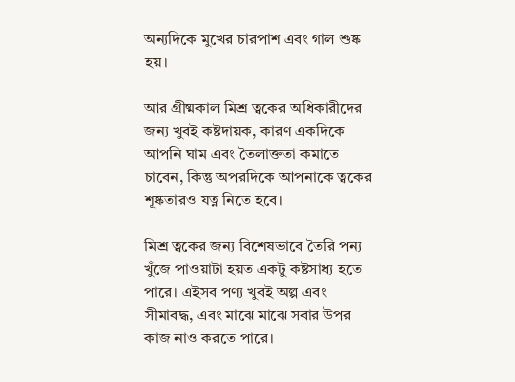অন্যদিকে মুখের চারপাশ এবং গাল শুষ্ক হয়।

আর গ্রীষ্মকাল মিশ্র ত্বকের অধিকারীদের জন্য খুবই কষ্টদায়ক, কারণ একদিকে আপনি ঘাম এবং তৈলাক্ততা কমাতে চাবেন, কিন্তু অপরদিকে আপনাকে ত্বকের শূষ্কতারও যত্ন নিতে হবে।

মিশ্র ত্বকের জন্য বিশেষভাবে তৈরি পন্য খুঁজে পাওয়াটা হয়ত একটু কষ্টসাধ্য হতে পারে। এইসব পণ্য খুবই অল্প এবং সীমাবদ্ধ, এবং মাঝে মাঝে সবার উপর কাজ নাও করতে পারে।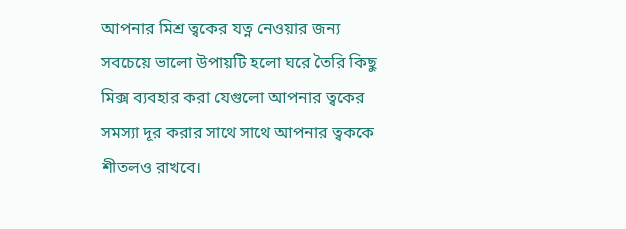আপনার মিশ্র ত্বকের যত্ন নেওয়ার জন্য সবচেয়ে ভালো উপায়টি হলো ঘরে তৈরি কিছু মিক্স ব্যবহার করা যেগুলো আপনার ত্বকের সমস্যা দূর করার সাথে সাথে আপনার ত্বককে শীতলও রাখবে।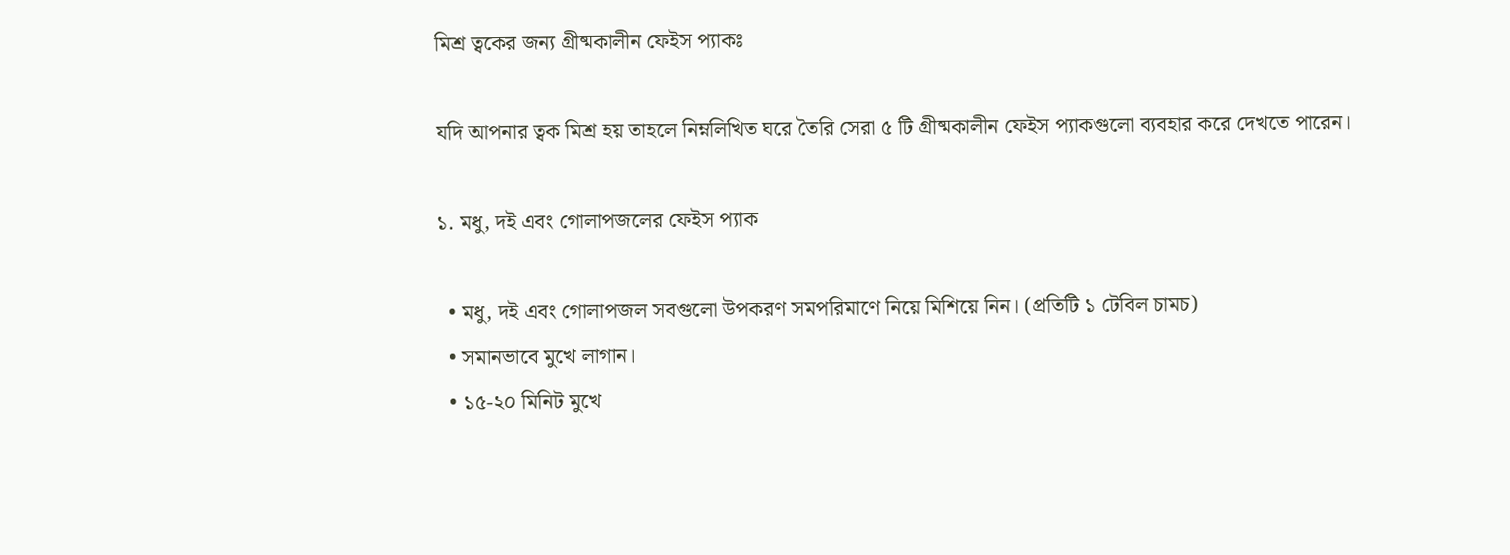মিশ্র ত্বকের জন্য গ্রীষ্মকালীন ফেইস প্যাকঃ

যদি আপনার ত্বক মিশ্র হয় তাহলে নিম্নলিখিত ঘরে তৈরি সেরা ৫ টি গ্রীষ্মকালীন ফেইস প্যাকগুলো ব্যবহার করে দেখতে পারেন।

১. মধু, দই এবং গোলাপজলের ফেইস প্যাক

  • মধু, দই এবং গোলাপজল সবগুলো উপকরণ সমপরিমাণে নিয়ে মিশিয়ে নিন। (প্রতিটি ১ টেবিল চামচ)
  • সমানভাবে মুখে লাগান।
  • ১৫-২০ মিনিট মুখে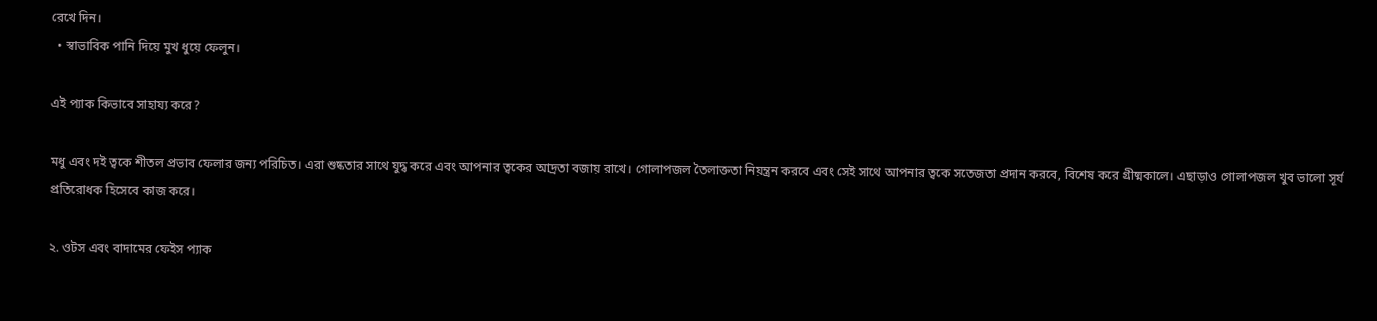রেখে দিন।
  • স্বাভাবিক পানি দিয়ে মুখ ধুয়ে ফেলুন।

এই প্যাক কিভাবে সাহায্য করে?

মধু এবং দই ত্বকে শীতল প্রভাব ফেলার জন্য পরিচিত। এরা শুষ্কতার সাথে যুদ্ধ করে এবং আপনার ত্বকের আদ্রতা বজায় রাখে। গোলাপজল তৈলাক্ততা নিয়ন্ত্রন করবে এবং সেই সাথে আপনার ত্বকে সতেজতা প্রদান করবে, বিশেষ করে গ্রীষ্মকালে। এছাড়াও গোলাপজল খুব ভালো সূর্য প্রতিরোধক হিসেবে কাজ করে।

২. ওটস এবং বাদামের ফেইস প্যাক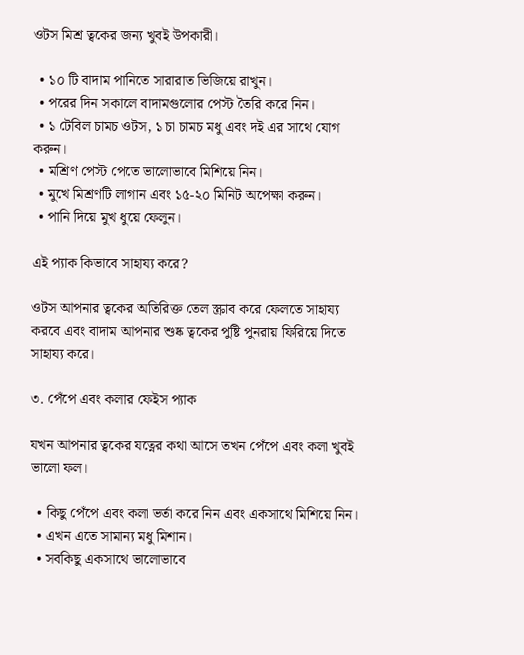ওটস মিশ্র ত্বকের জন্য খুবই উপকারী।

  • ১০ টি বাদাম পানিতে সারারাত ভিজিয়ে রাখুন।
  • পরের দিন সকালে বাদামগুলোর পেস্ট তৈরি করে নিন।
  • ১ টেবিল চামচ ওটস, ১ চা চামচ মধু এবং দই এর সাথে যোগ করুন।
  • মশ্রিণ পেস্ট পেতে ভালোভাবে মিশিয়ে নিন।
  • মুখে মিশ্রণটি লাগান এবং ১৫-২০ মিনিট অপেক্ষা করুন।
  • পানি দিয়ে মুখ ধুয়ে ফেলুন।

এই প্যাক কিভাবে সাহায্য করে?

ওটস আপনার ত্বকের অতিরিক্ত তেল স্ক্রাব করে ফেলতে সাহায্য করবে এবং বাদাম আপনার শুষ্ক ত্বকের পুষ্টি পুনরায় ফিরিয়ে দিতে সাহায্য করে।

৩. পেঁপে এবং কলার ফেইস প্যাক

যখন আপনার ত্বকের যত্নের কথা আসে তখন পেঁপে এবং কলা খুবই ভালো ফল।

  • কিছু পেঁপে এবং কলা ভর্তা করে নিন এবং একসাথে মিশিয়ে নিন।
  • এখন এতে সামান্য মধু মিশান।
  • সবকিছু একসাথে ভালোভাবে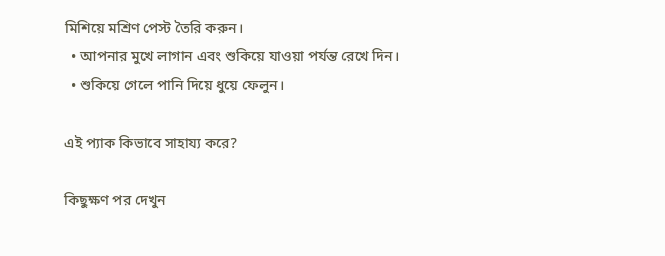মিশিয়ে মশ্রিণ পেস্ট তৈরি করুন।
  • আপনার মুখে লাগান এবং শুকিয়ে যাওয়া পর্যন্ত রেখে দিন।
  • শুকিয়ে গেলে পানি দিয়ে ধুয়ে ফেলুন।

এই প্যাক কিভাবে সাহায্য করে?

কিছুক্ষণ পর দেখুন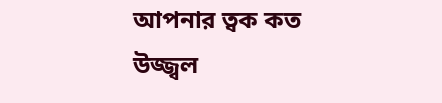আপনার ত্বক কত উজ্জ্বল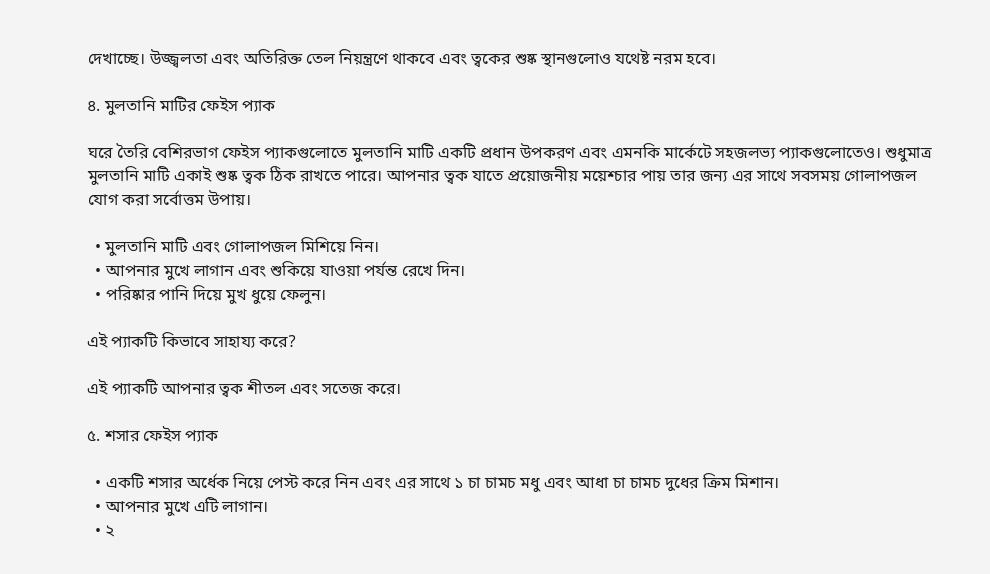দেখাচ্ছে। উজ্জ্বলতা এবং অতিরিক্ত তেল নিয়ন্ত্রণে থাকবে এবং ত্বকের শুষ্ক স্থানগুলোও যথেষ্ট নরম হবে।

৪. মুলতানি মাটির ফেইস প্যাক

ঘরে তৈরি বেশিরভাগ ফেইস প্যাকগুলোতে মুলতানি মাটি একটি প্রধান উপকরণ এবং এমনকি মার্কেটে সহজলভ্য প্যাকগুলোতেও। শুধুমাত্র মুলতানি মাটি একাই শুষ্ক ত্বক ঠিক রাখতে পারে। আপনার ত্বক যাতে প্রয়োজনীয় ময়েশ্চার পায় তার জন্য এর সাথে সবসময় গোলাপজল যোগ করা সর্বোত্তম উপায়।

  • মুলতানি মাটি এবং গোলাপজল মিশিয়ে নিন।
  • আপনার মুখে লাগান এবং শুকিয়ে যাওয়া পর্যন্ত রেখে দিন।
  • পরিষ্কার পানি দিয়ে মুখ ধুয়ে ফেলুন।

এই প্যাকটি কিভাবে সাহায্য করে?

এই প্যাকটি আপনার ত্বক শীতল এবং সতেজ করে।

৫. শসার ফেইস প্যাক

  • একটি শসার অর্ধেক নিয়ে পেস্ট করে নিন এবং এর সাথে ১ চা চামচ মধু এবং আধা চা চামচ দুধের ক্রিম মিশান।
  • আপনার মুখে এটি লাগান।
  • ২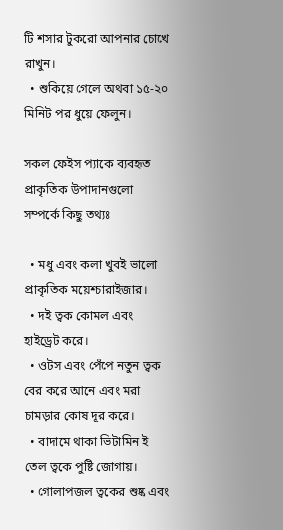টি শসার টুকরো আপনার চোখে রাখুন।
  • শুকিয়ে গেলে অথবা ১৫-২০ মিনিট পর ধুয়ে ফেলুন।

সকল ফেইস প্যাকে ব্যবহৃত প্রাকৃতিক উপাদানগুলো সম্পর্কে কিছু তথ্যঃ

  • মধু এবং কলা খুবই ভালো প্রাকৃতিক ময়েশ্চারাইজার।
  • দই ত্বক কোমল এবং হাইড্রেট করে।
  • ওটস এবং পেঁপে নতুন ত্বক বের করে আনে এবং মরা চামড়ার কোষ দূর করে।
  • বাদামে থাকা ভিটামিন ই তেল ত্বকে পুষ্টি জোগায়।
  • গোলাপজল ত্বকের শুষ্ক এবং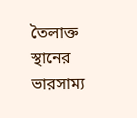তৈলাক্ত স্থানের ভারসাম্য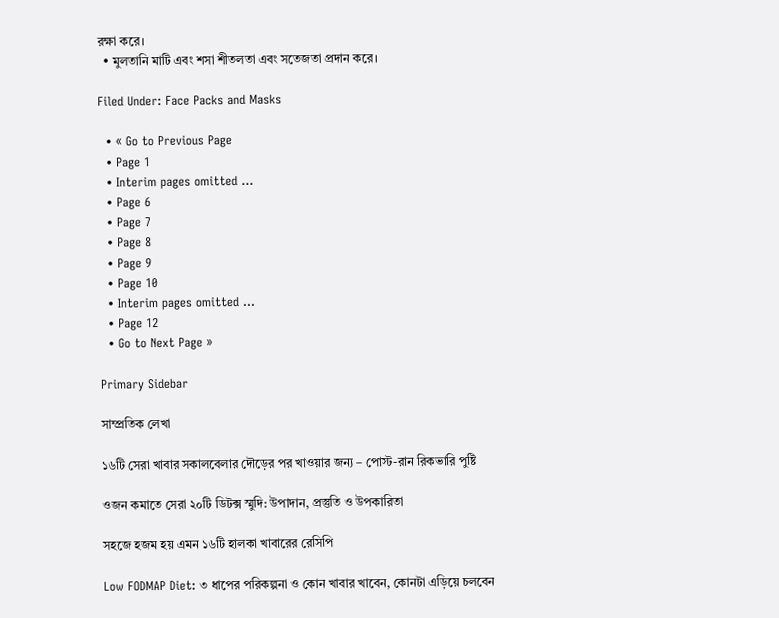রক্ষা করে।
  • মুলতানি মাটি এবং শসা শীতলতা এবং সতেজতা প্রদান করে।

Filed Under: Face Packs and Masks

  • « Go to Previous Page
  • Page 1
  • Interim pages omitted …
  • Page 6
  • Page 7
  • Page 8
  • Page 9
  • Page 10
  • Interim pages omitted …
  • Page 12
  • Go to Next Page »

Primary Sidebar

সাম্প্রতিক লেখা

১৬টি সেরা খাবার সকালবেলার দৌড়ের পর খাওয়ার জন্য – পোস্ট-রান রিকভারি পুষ্টি

ওজন কমাতে সেরা ২০টি ডিটক্স স্মুদি: উপাদান, প্রস্তুতি ও উপকারিতা

সহজে হজম হয় এমন ১৬টি হালকা খাবারের রেসিপি

Low FODMAP Diet: ৩ ধাপের পরিকল্পনা ও কোন খাবার খাবেন, কোনটা এড়িয়ে চলবেন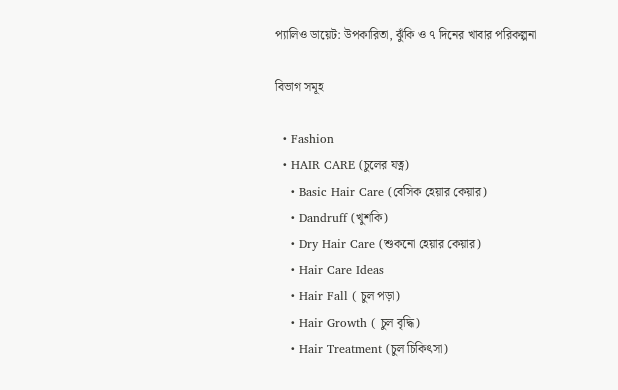প্যালিও ডায়েট: উপকারিতা, ঝুঁকি ও ৭ দিনের খাবার পরিকল্পনা

বিভাগ সমূহ

  • Fashion
  • HAIR CARE (চুলের যত্ন)
    • Basic Hair Care (বেসিক হেয়ার কেয়ার)
    • Dandruff (খুশকি)
    • Dry Hair Care (শুকনো হেয়ার কেয়ার)
    • Hair Care Ideas
    • Hair Fall ( চুল পড়া)
    • Hair Growth ( চুল বৃদ্ধি)
    • Hair Treatment (চুল চিকিৎসা)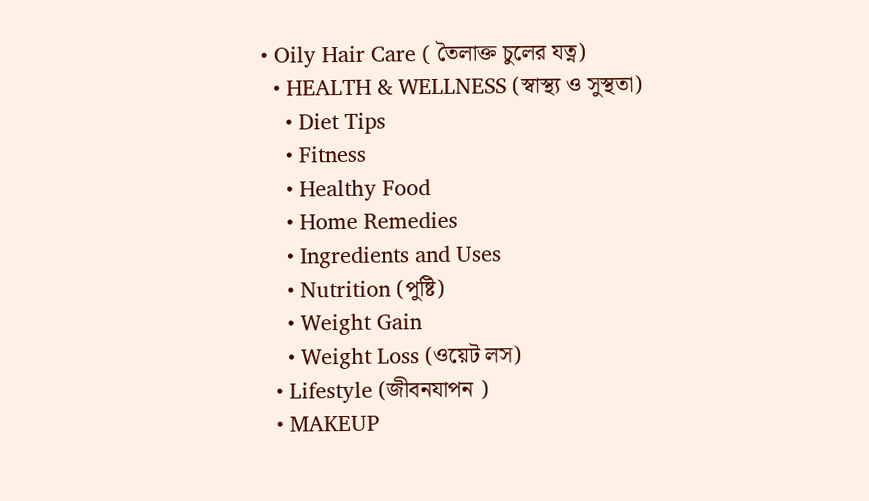• Oily Hair Care ( তৈলাক্ত চুলের যত্ন)
  • HEALTH & WELLNESS (স্বাস্থ্য ও সুস্থতা)
    • Diet Tips
    • Fitness
    • Healthy Food
    • Home Remedies
    • Ingredients and Uses
    • Nutrition (পুষ্টি)
    • Weight Gain
    • Weight Loss (ওয়েট লস)
  • Lifestyle (জীবনযাপন )
  • MAKEUP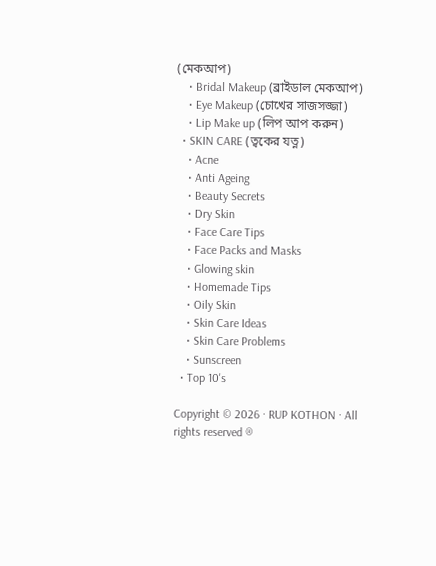(মেকআপ)
    • Bridal Makeup (ব্রাইডাল মেকআপ)
    • Eye Makeup (চোখের সাজসজ্জা)
    • Lip Make up (লিপ আপ করুন)
  • SKIN CARE (ত্বকের যত্ন)
    • Acne
    • Anti Ageing
    • Beauty Secrets
    • Dry Skin
    • Face Care Tips
    • Face Packs and Masks
    • Glowing skin
    • Homemade Tips
    • Oily Skin
    • Skin Care Ideas
    • Skin Care Problems
    • Sunscreen
  • Top 10's

Copyright © 2026 · RUP KOTHON · All rights reserved ®